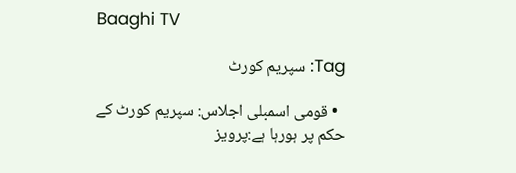Baaghi TV

Tag: سپریم کورٹ

  • قومی اسمبلی اجلاس: سپریم کورٹ کے حکم پر ہورہا ہے:پرویز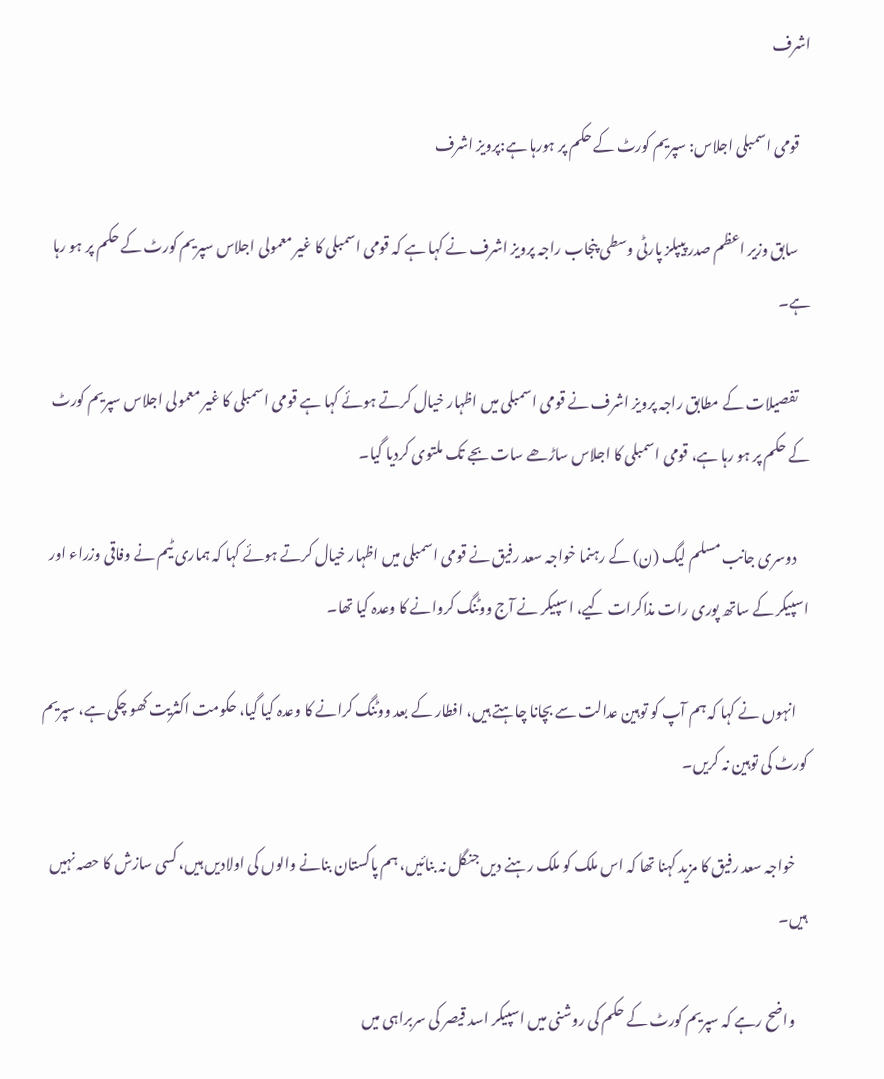اشرف

    قومی اسمبلی اجلاس: سپریم کورٹ کے حکم پر ہورہا ہے:پرویز اشرف

    سابق وزیر اعظم صدر پیپلز پارٹی وسطی پنجاب راجہ پرویز اشرف نے کہا ہے کہ قومی اسمبلی کا غیر معمولی اجلاس سپریم کورٹ کے حکم پر ہو رہا ہے۔

    تفصیلات کے مطابق راجہ پرویز اشرف نے قومی اسمبلی میں اظہار خیال کرتے ہوئے کہا ہے قومی اسمبلی کا غیر معمولی اجلاس سپریم کورٹ کے حکم پر ہو رہا ہے، قومی اسمبلی کا اجلاس ساڑھے سات بجے تک ملتوی کردیا گیا۔

    دوسری جانب مسلم لیگ (ن) کے رہنما خواجہ سعد رفیق نے قومی اسمبلی میں اظہار خیال کرتے ہوئے کہا کہ ہماری ٹیم نے وفاقی وزراء اور اسپیکر کے ساتھ پوری رات مذاکرات کیے، اسپیکر نے آج ووٹنگ کروانے کا وعدہ کیا تھا۔

    انہوں نے کہا کہ ہم آپ کو توہین عدالت سے بچانا چاہتے ہیں، افطار کے بعد ووٹنگ کرانے کا وعدہ کیا گیا، حکومت اکثریت کھو چکی ہے، سپریم کورٹ کی توہین نہ کریں۔

    خواجہ سعد رفیق کا مزید کہنا تھا کہ اس ملک کو ملک رہنے دیں جنگل نہ بنائیں، ہم پاکستان بنانے والوں کی اولادیں ہیں، کسی سازش کا حصہ نہیں ہیں۔

    واضح رہے کہ سپریم کورٹ کے حکم کی روشنی میں اسپیکر اسد قیصر کی سربراہی میں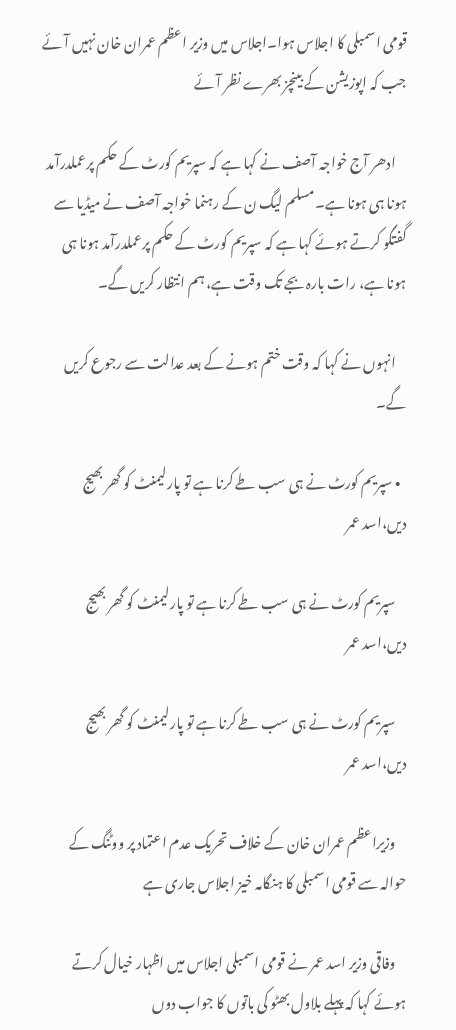قومی اسمبلی کا اجلاس ہوا۔اجلاس میں وزیر اعظم عمران خان نہیں آئے جب کہ اپوزیشن کے بینچز بھرے نظر آئے

    ادھر آج خواجہ آصف نے کہا ہے کہ سپریم کورٹ کے حکم پرعملدرآمد ہونا ہی ہونا ہے۔مسلم لیگ ن کے رہنما خواجہ آصف نے میڈیا سے گفتگو کرتے ہوئے کہا ہے کہ سپریم کورٹ کے حکم پرعملدرآمد ہونا ہی ہونا ہے، رات بارہ بجے تک وقت ہے، ہم انتظار کریں گے۔

    انہوں نے کہا کہ وقت ختم ہونے کے بعد عدالت سے رجوع کریں گے۔

  • سپریم کورٹ نے ہی سب طے کرنا ہے تو پارلیمنٹ کو گھر بھیج دیں،اسد عمر

    سپریم کورٹ نے ہی سب طے کرنا ہے تو پارلیمنٹ کو گھر بھیج دیں،اسد عمر

    سپریم کورٹ نے ہی سب طے کرنا ہے تو پارلیمنٹ کو گھر بھیج دیں،اسد عمر

    وزیراعظم عمران خان کے خلاف تحریک عدم اعتماد پر ووٹنگ کے حوالہ سے قومی اسمبلی کا ہنگامہ خیز اجلاس جاری ہے

    وفاقی وزیر اسد عمر نے قومی اسمبلی اجلاس میں اظہار خیال کرتے ہوئے کہا کہ پہلے بلاول بھٹو کی باتوں کا جواب دوں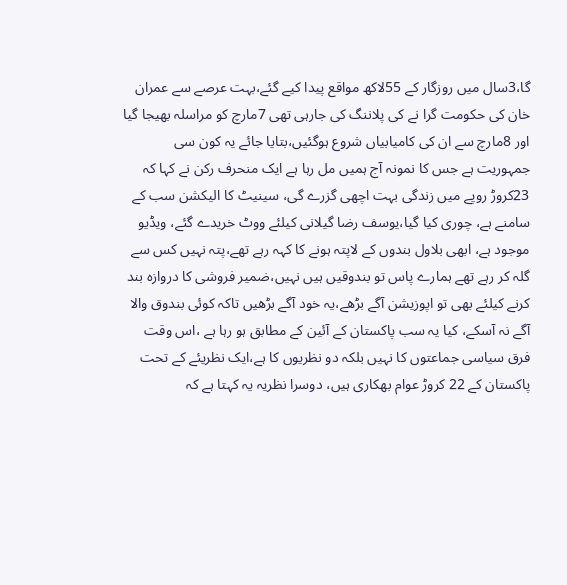گا،3سال میں روزگار کے 55لاکھ مواقع پیدا کیے گئے،بہت عرصے سے عمران خان کی حکومت گرا نے کی پلاننگ کی جارہی تھی 7مارچ کو مراسلہ بھیجا گیا اور 8مارچ سے ان کی کامیابیاں شروع ہوگئیں،بتایا جائے یہ کون سی جمہوریت ہے جس کا نمونہ آج ہمیں مل رہا ہے ایک منحرف رکن نے کہا کہ 23کروڑ روپے میں زندگی بہت اچھی گزرے گی، سینیٹ کا الیکشن سب کے سامنے ہے، چوری کیا گیا،یوسف رضا گیلانی کیلئے ووٹ خریدے گئے، ویڈیو موجود ہے، ابھی بلاول بندوں کے لاپتہ ہونے کا کہہ رہے تھے،پتہ نہیں کس سے گلہ کر رہے تھے ہمارے پاس تو بندوقیں ہیں نہیں،ضمیر فروشی کا دروازہ بند کرنے کیلئے بھی تو اپوزیشن آگے بڑھے،یہ خود آگے بڑھیں تاکہ کوئی بندوق والا آگے نہ آسکے، کیا یہ سب پاکستان کے آئین کے مطابق ہو رہا ہے ،اس وقت فرق سیاسی جماعتوں کا نہیں بلکہ دو نظریوں کا ہے،ایک نظریئے کے تحت پاکستان کے 22 کروڑ عوام بھکاری ہیں، دوسرا نظریہ یہ کہتا ہے کہ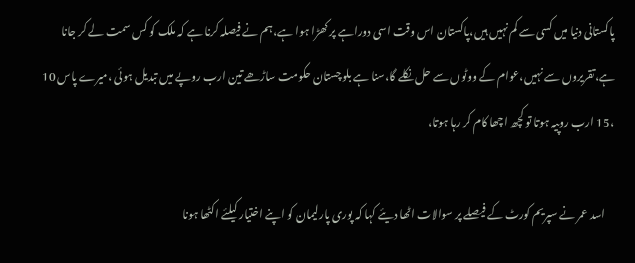پاکستانی دنیا میں کسی سے کم نہیں ہیں،پاکستان اس وقت اسی دوراہے پر کھڑا ہوا ہے،ہم نے فیصلہ کرنا ہے کہ ملک کو کس سمت لے کر جانا ہے،تقریروں سے نہیں،عوام کے ووٹوں سے حل نکلے گا،سنا ہے بلوچستان حکومت ساڑھے تین ارب روپے میں تبدیل ہوئی ،میرے پاس 10 ،15 ارب روپیہ ہوتا تو کچھ اچھا کام کر رہا ہوتا،

    اسد عمر نے سپریم کورٹ کے فیصلے پر سوالات اٹھا دیئے کہا کہ پوری پارلیمان کو اپنے اختیار کیلئے اکٹھا ہونا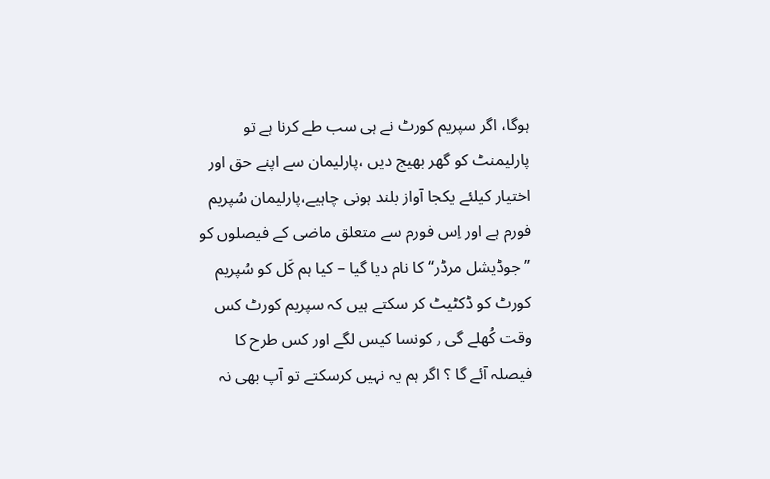ہوگا، اگر سپریم کورٹ نے ہی سب طے کرنا ہے تو پارلیمنٹ کو گھر بھیج دیں ،پارلیمان سے اپنے حق اور اختیار کیلئے یکجا آواز بلند ہونی چاہیے،پارلیمان سُپریم فورم ہے اور اِس فورم سے متعلق ماضی کے فیصلوں کو ”جوڈیشل مرڈر“ کا نام دیا گیا – کیا ہم کَل کو سُپریم کورٹ کو ڈکٹیٹ کر سکتے ہیں کہ سپریم کورٹ کس وقت کُھلے گی ٫ کونسا کیس لگے اور کس طرح کا فیصلہ آئے گا ؟ اگر ہم یہ نہیں کرسکتے تو آپ بھی نہ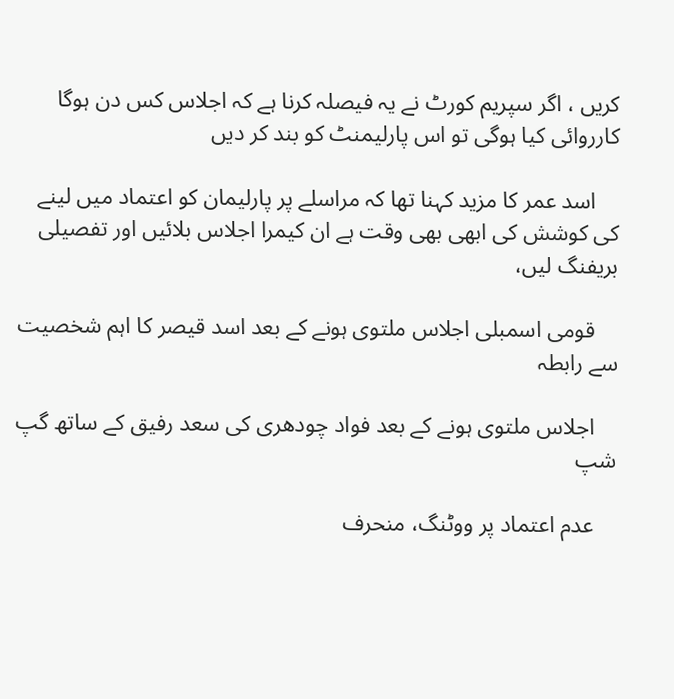کریں ، اگر سپریم کورٹ نے یہ فیصلہ کرنا ہے کہ اجلاس کس دن ہوگا کارروائی کیا ہوگی تو اس پارلیمنٹ کو بند کر دیں

    اسد عمر کا مزید کہنا تھا کہ مراسلے پر پارلیمان کو اعتماد میں لینے کی کوشش کی ابھی بھی وقت ہے ان کیمرا اجلاس بلائیں اور تفصیلی بریفنگ لیں،

    قومی اسمبلی اجلاس ملتوی ہونے کے بعد اسد قیصر کا اہم شخصیت سے رابطہ

    اجلاس ملتوی ہونے کے بعد فواد چودھری کی سعد رفیق کے ساتھ گپ شپ

    عدم اعتماد پر ووٹنگ، منحرف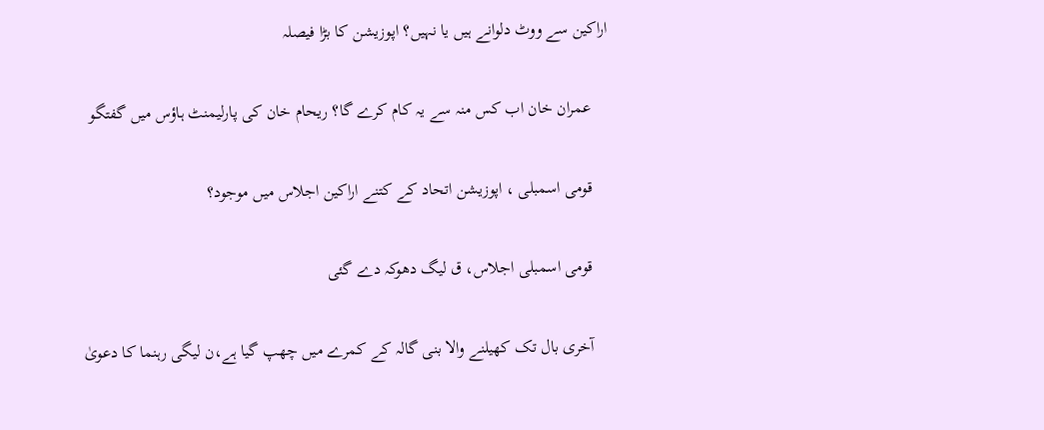اراکین سے ووٹ دلوانے ہیں یا نہیں؟ اپوزیشن کا بڑا فیصلہ

    عمران خان اب کس منہ سے یہ کام کرے گا؟ ریحام خان کی پارلیمنٹ ہاؤس میں گفتگو

    قومی اسمبلی ، اپوزیشن اتحاد کے کتنے اراکین اجلاس میں موجود؟

    قومی اسمبلی اجلاس، ق لیگ دھوکہ دے گئی

    آخری بال تک کھیلنے والا بنی گالہ کے کمرے میں چھپ گیا ہے،ن لیگی رہنما کا دعویٰ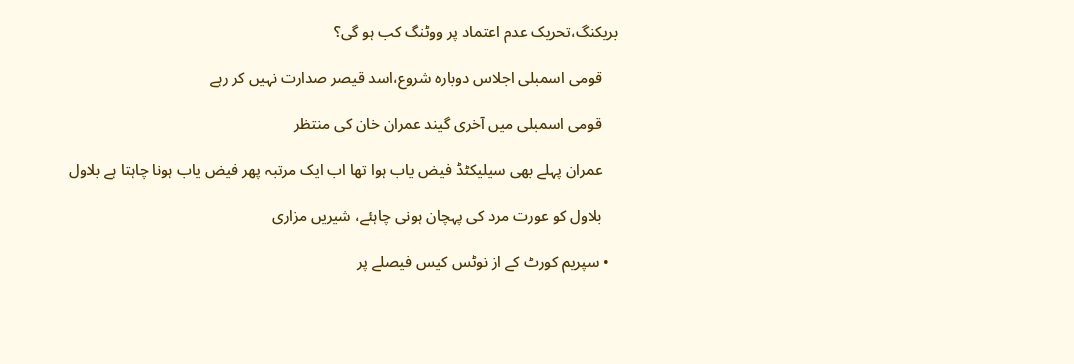بریکنگ،تحریک عدم اعتماد پر ووٹنگ کب ہو گی؟

    قومی اسمبلی اجلاس دوبارہ شروع،اسد قیصر صدارت نہیں کر رہے

    قومی اسمبلی میں آخری گیند عمران خان کی منتظر

    عمران پہلے بھی سیلیکٹڈ فیض یاب ہوا تھا اب ایک مرتبہ پھر فیض یاب ہونا چاہتا ہے بلاول

    بلاول کو عورت مرد کی پہچان ہونی چاہئے، شیریں مزاری

  • سپریم کورٹ کے از نوٹس کیس فیصلے پر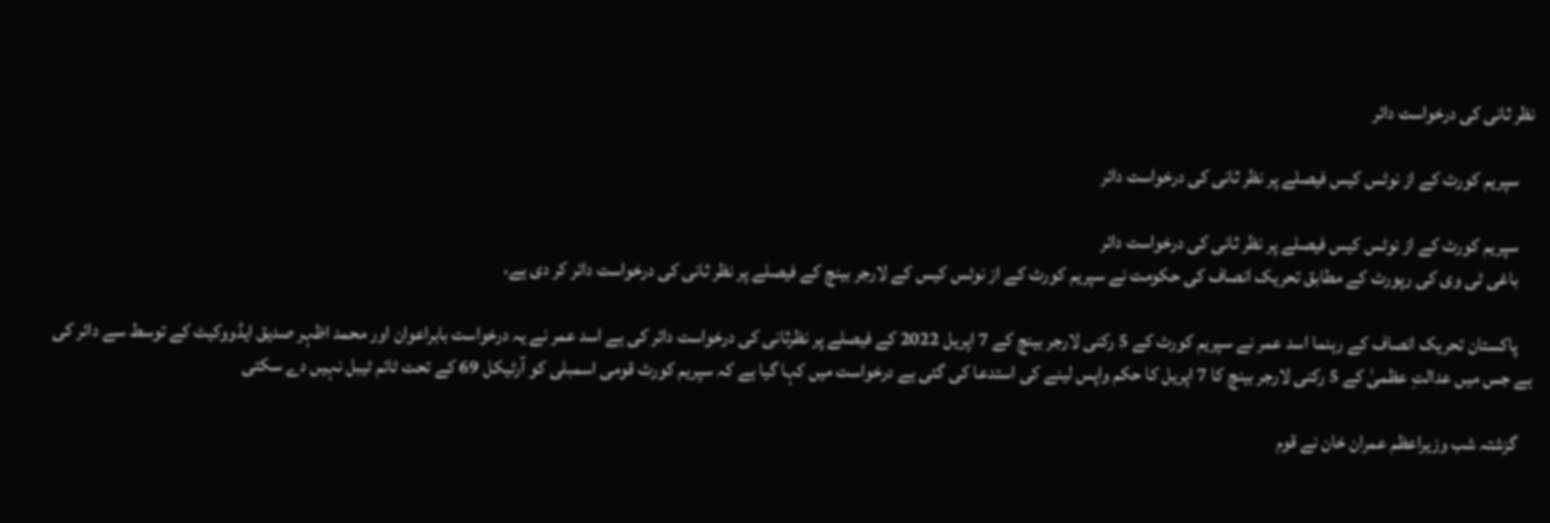نظر ثانی کی درخواست دائر

    سپریم کورٹ کے از نوٹس کیس فیصلے پر نظر ثانی کی درخواست دائر

    سپریم کورٹ کے از نوٹس کیس فیصلے پر نظر ثانی کی درخواست دائر
    باغی ٹی وی کی رپورٹ کے مطابق تحریک انصاف کی حکومت نے سپریم کورٹ کے از نوٹس کیس کے لارجر بینچ کے فیصلے پر نظر ثانی کی درخواست دائر کر دی ہے،

    پاکستان تحریک انصاف کے رہنما اسد عمر نے سپریم کورٹ کے 5 رکنی لارجر بینچ کے 7 اپریل 2022 کے فیصلے پر نظرثانی کی درخواست دائر کی ہے اسد عمر نے یہ درخواست بابراعوان اور محمد اظہر صدیق ایڈووکیٹ کے توسط سے دائر کی ہے جس میں عدالتِ عظمیٰ کے 5 رکنی لارجر بینچ کا 7 اپریل کا حکم واپس لینے کی استدعا کی گئی ہے درخواست میں کہا گیا ہے کہ سپریم کورٹ قومی اسمبلی کو آرٹیکل 69 کے تحت ٹائم ٹیبل نہیں دے سکتی

    گزشتہ شب وزیراعظم عمران خان نے قوم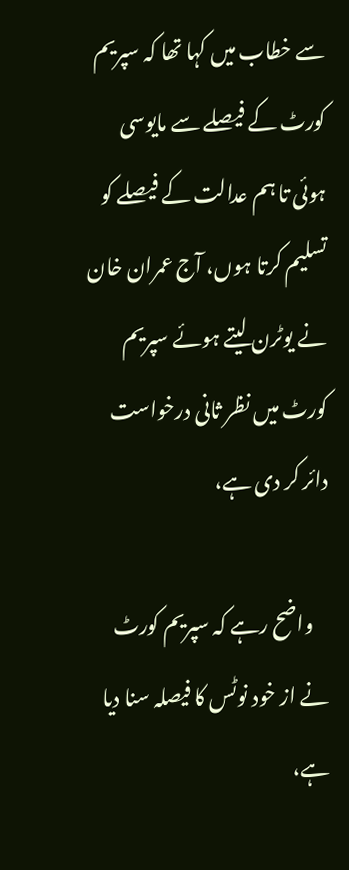سے خطاب میں کہا تھا کہ سپریم کورٹ کے فیصلے سے مایوسی ہوئی تا ہم عدالت کے فیصلے کو تسلیم کرتا ہوں، آج عمران خان نے یوٹرن لیتے ہوئے سپریم کورٹ میں نظر ثانی درخواست دائر کر دی ہے،

    واضح رہے کہ سپریم کورٹ نے از خود نوٹس کا فیصلہ سنا دیا ہے،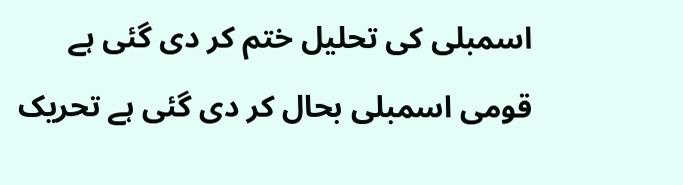اسمبلی کی تحلیل ختم کر دی گئی ہے قومی اسمبلی بحال کر دی گئی ہے تحریک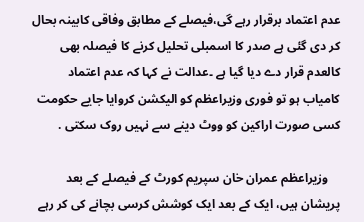عدم اعتماد برقرار رہے گی،فیصلے کے مطابق وفاقی کابینہ بحال کر دی گئی ہے صدر کا اسمبلی تحلیل کرنے کا فیصلہ بھی کالعدم قرار دے دیا گیا ہے ۔عدالت نے کہا کہ عدم اعتماد کامیاب ہو تو فوری وزیراعظم کو الیکشن کروایا جایے حکومت کسی صورت اراکین کو ووٹ دینے سے نہیں روک سکتی .

    وزیراعظم عمران خان سپریم کورٹ کے فیصلے کے بعد پریشان ہیں، ایک کے بعد ایک کوشش کرسی بچانے کی کر رہے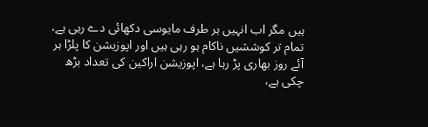ہیں مگر اب انہیں ہر طرف مایوسی دکھائی دے رہی ہے، تمام تر کوششیں ناکام ہو رہی ہیں اور اپوزیشن کا پلڑا ہر آئے روز بھاری پڑ رہا ہے، اپوزیشن اراکین کی تعداد بڑھ چکی ہے،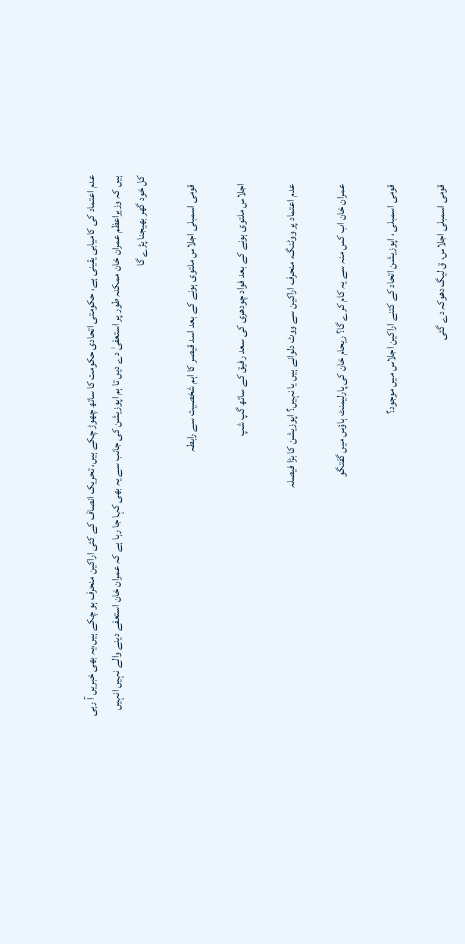عدم اعتماد کی کامیابی یقینی ہے، حکومتی اتحادی حکومت کا ساتھ چھوڑ چکے ہیں، تحریک انصاف کے کئی اراکین منحرف ہو چکے ہیں،یہ بھی خبریں آ رہی ہیں کہ وزیراعظم عمران خان ممکنہ طور پر استعفیٰ دے دیں تا ہم اپوزیشن کی جانب سے یہ بھی کہا جا رہا ہے کہ عمران خان استعفے دینے والے نہیں انہیں کل خود گھر بھیجنا پڑے گا

    قومی اسمبلی اجلاس ملتوی ہونے کے بعد اسد قیصر کا اہم شخصیت سے رابطہ

    اجلاس ملتوی ہونے کے بعد فواد چودھری کی سعد رفیق کے ساتھ گپ شپ

    عدم اعتماد پر ووٹنگ، منحرف اراکین سے ووٹ دلوانے ہیں یا نہیں؟ اپوزیشن کا بڑا فیصلہ

    عمران خان اب کس منہ سے یہ کام کرے گا؟ ریحام خان کی پارلیمنٹ ہاؤس میں گفتگو

    قومی اسمبلی ، اپوزیشن اتحاد کے کتنے اراکین اجلاس میں موجود؟

    قومی اسمبلی اجلاس، ق لیگ دھوکہ دے گئی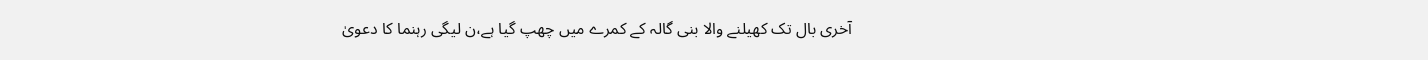آخری بال تک کھیلنے والا بنی گالہ کے کمرے میں چھپ گیا ہے،ن لیگی رہنما کا دعویٰ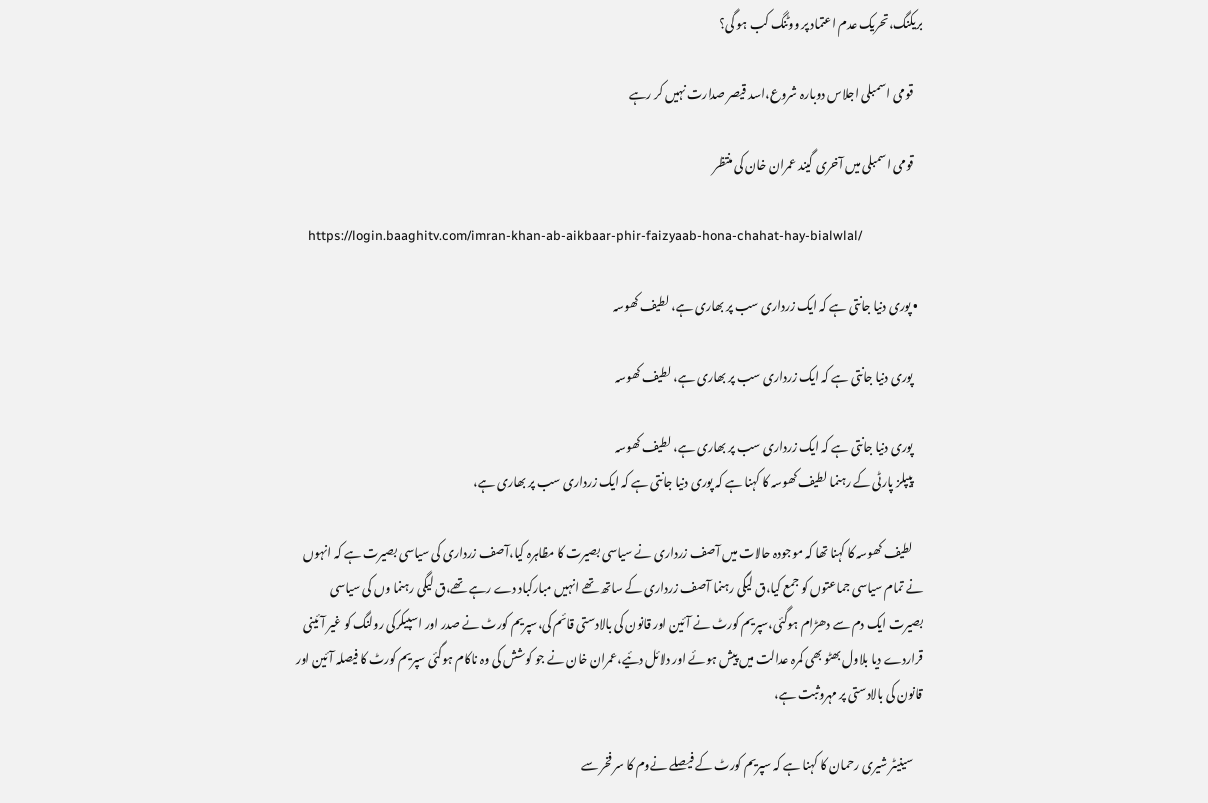بریکنگ،تحریک عدم اعتماد پر ووٹنگ کب ہو گی؟

    قومی اسمبلی اجلاس دوبارہ شروع،اسد قیصر صدارت نہیں کر رہے

    قومی اسمبلی میں آخری گیند عمران خان کی منتظر

    https://login.baaghitv.com/imran-khan-ab-aikbaar-phir-faizyaab-hona-chahat-hay-bialwlal/

  • پوری دنیا جانتی ہے کہ ایک زرداری سب پر بھاری ہے، لطیف کھوسہ

    پوری دنیا جانتی ہے کہ ایک زرداری سب پر بھاری ہے، لطیف کھوسہ

    پوری دنیا جانتی ہے کہ ایک زرداری سب پر بھاری ہے، لطیف کھوسہ
    پیپلز پارٹی کے رہنما لطیف کھوسہ کا کہنا ہے کہ پوری دنیا جانتی ہے کہ ایک زرداری سب پر بھاری ہے،

    لطیف کھوسہ کا کہنا تھا کہ موجودہ حالات میں آصف زرداری نے سیاسی بصیرت کا مظاہرہ کیا،آصف زرداری کی سیاسی بصیرت ہے کہ انہوں نے تمام سیاسی جماعتوں کو جمع کیا،ق لیگی رہنما آصف زرداری کے ساتھ تھے انہیں مبارکباد دے رہے تھے،ق لیگی رہنما وں کی سیاسی بصیرت ایک دم سے دھڑام ہوگئی،سپریم کورٹ نے آئین اور قانون کی بالادستی قائم کی،سپریم کورٹ نے صدر اور اسپیکرکی رولنگ کو غیر آئینی قراردے دیا بلاول بھٹو بھی کمرہ عدالت میں پیش ہوئے اور دلائل دئیے،عمران خان نے جو کوشش کی وہ ناکام ہوگئی سپریم کورٹ کا فیصلہ آئین اور قانون کی بالادستی پر مہروثبت ہے،

    سینیٹر شیری رحمان کا کہنا ہے کہ سپریم کورٹ کے فیصلے نےوم کا سر فخر سے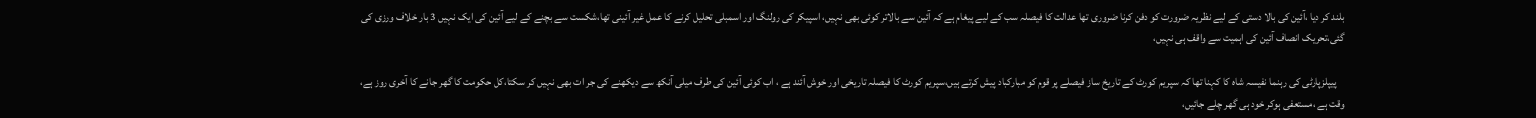بلند کر دیا ،آئین کی بالا دستی کے لیے نظریہ ضرورت کو دفن کرنا ضروری تھا عدالت کا فیصلہ سب کے لیے پیغام ہے کہ آئین سے بالاتر کوئی بھی نہیں، اسپیکر کی رولنگ اور اسمبلی تحلیل کرنے کا عمل غیر آئینی تھا،شکست سے بچنے کے لیے آئین کی ایک نہیں 3 بار خلاف ورزی کی گئی،تحریک انصاف آئین کی اہمیت سے واقف ہی نہیں،

    پیپلزپارٹی کی رہنما نفیسہ شاہ کا کہنا تھا کہ سپریم کورٹ کے تاریخ ساز فیصلے پر قوم کو مبارکباد پیش کرتے ہیں،سپریم کورٹ کا فیصلہ تاریخی اور خوش آئند ہے ، اب کوئی آئین کی طرف میلی آنکھ سے دیکھنے کی جر ات بھی نہیں کر سکتا،کل حکومت کا گھر جانے کا آخری روز ہے، وقت ہے ،مستعفی ہوکر خود ہی گھر چلے جائیں،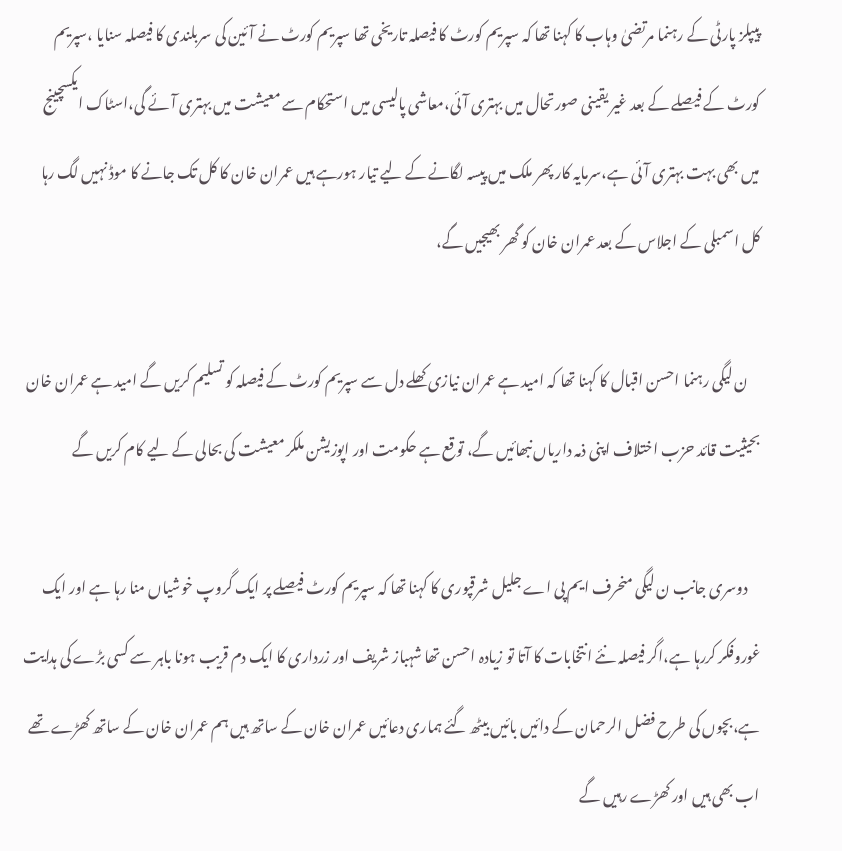پیپلز پارٹی کے رہنما مرتضیٰ وہاب کا کہنا تھا کہ سپریم کورٹ کا فیصلہ تاریخی تھا سپریم کورٹ نے آئین کی سربلندی کا فیصلہ سنایا ،سپریم کورٹ کے فیصلے کے بعد غیر یقینی صورتحال میں بہتری آئی،معاشی پالیسی میں استحکام سے معیشت میں بہتری آئے گی،اسٹاک ایکسچینج میں بھی بہت بہتری آئی ہے،سرمایہ کار پھر ملک میں پیسہ لگانے کے لیے تیار ہورہے ہیں عمران خان کا کل تک جانے کا موڈ نہیں لگ رہا کل اسمبلی کے اجلاس کے بعد عمران خان کو گھر بھیجیں گے،

    ن لیگی رہنما احسن اقبال کا کہنا تھا کہ امید ہے عمران نیازی کھلے دل سے سپریم کورٹ کے فیصلہ کو تسلیم کریں گے امید ہے عمران خان بحیثیت قائد حزب اختلاف اپنی ذمہ داریاں نبھائیں گے، توقع ہے حکومت اور اپوزیشن ملکر معیشت کی بحالی کے لیے کام کریں گے

    دوسری جانب ن لیگی منحرف ایم پی اے جلیل شرقپوری کا کہنا تھا کہ سپریم کورٹ فیصلے پر ایک گروپ خوشیاں منا رہا ہے اور ایک غوروفکر کررہا ہے،اگر فیصلہ نئے انتخابات کا آتا تو زیادہ احسن تھا شہباز شریف اور زرداری کا ایک دم قریب ہونا باہر سے کسی بڑے کی ہدایت ہے،بچوں کی طرح فضل الرحمان کے دائیں بائیں بیٹھ گئے ہماری دعائیں عمران خان کے ساتھ ہیں ہم عمران خان کے ساتھ کھڑے تھے اب بھی ہیں اور کھڑے رہیں گے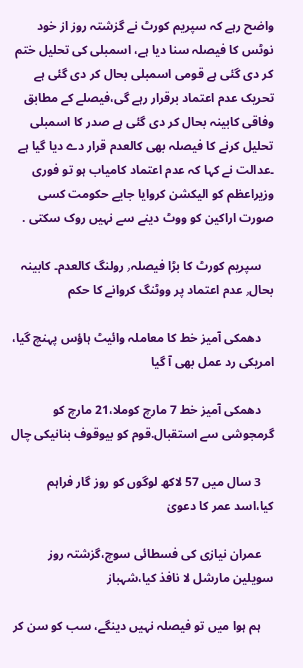واضح رہے کہ سپریم کورٹ نے گزشتہ روز از خود نوٹس کا فیصلہ سنا دیا ہے، اسمبلی کی تحلیل ختم کر دی گئی ہے قومی اسمبلی بحال کر دی گئی ہے تحریک عدم اعتماد برقرار رہے گی،فیصلے کے مطابق وفاقی کابینہ بحال کر دی گئی ہے صدر کا اسمبلی تحلیل کرنے کا فیصلہ بھی کالعدم قرار دے دیا گیا ہے ۔عدالت نے کہا کہ عدم اعتماد کامیاب ہو تو فوری وزیراعظم کو الیکشن کروایا جایے حکومت کسی صورت اراکین کو ووٹ دینے سے نہیں روک سکتی .

    سپریم کورٹ کا بڑا فیصلہ٫ رولنگ کالعدم۔ کابینہ بحال٫ عدم اعتماد پر ووٹنگ کروانے کا حکم

    دھمکی آمیز خط کا معاملہ وائیٹ ہاؤس پہنچ گیا، امریکی رد عمل بھی آ گیا

    دھمکی آمیز خط 7 مارچ کوملا،21 مارچ کو گرمجوشی سے استقبال.قوم کو بیوقوف بنانیکی چال

    3 سال میں 57 لاکھ لوگوں کو روز گار فراہم کیا،اسد عمر کا دعویٰ

    عمران نیازی کی فسطائی سوچ،گزشتہ روز سویلین مارشل لا نافذ کیا،شہباز

    ہم ہوا میں تو فیصلہ نہیں دینگے، سب کو سن کر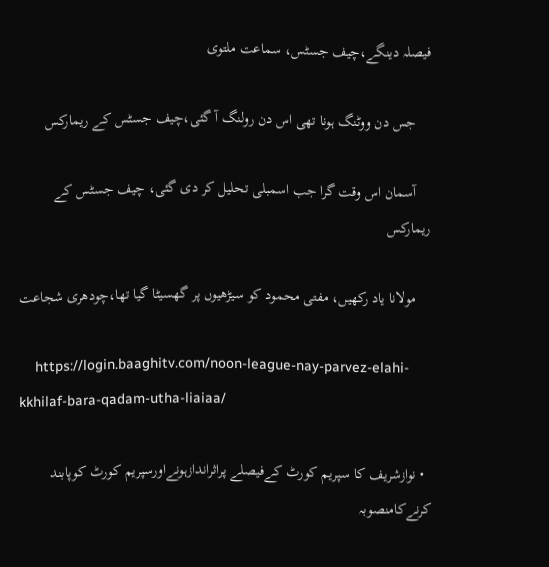فیصلہ دینگے،چیف جسٹس، سماعت ملتوی

    جس دن ووٹنگ ہونا تھی اس دن رولنگ آ گئی،چیف جسٹس کے ریمارکس

    آسمان اس وقت گرا جب اسمبلی تحلیل کر دی گئی، چیف جسٹس کے ریمارکس

    مولانا یاد رکھیں، مفتی محمود کو سیڑھیوں پر گھسیٹا گیا تھا،چودھری شجاعت

    https://login.baaghitv.com/noon-league-nay-parvez-elahi-kkhilaf-bara-qadam-utha-liaiaa/

  • نوازشریف کا سپریم کورٹ کےفیصلے پراثراندازہونےاورسپریم کورٹ کوپابند کرنےکامنصوبہ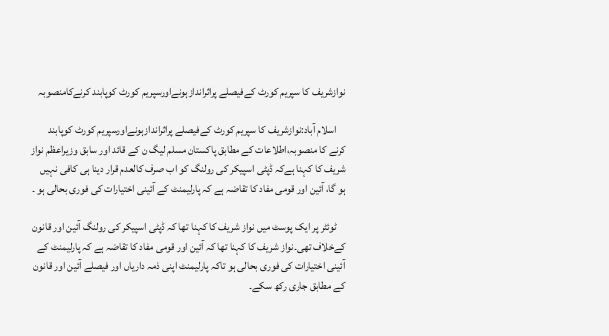نوازشریف کا سپریم کورٹ کےفیصلے پراثراندازہونےاورسپریم کورٹ کوپابند کرنےکامنصوبہ

    اسلام آباد:نوازشریف کا سپریم کورٹ کےفیصلے پراثراندازہونےاورسپریم کورٹ کوپابند کرنے کا منصوبہ،اطلاعات کے مطابق پاکستان مسلم لیگ ن کے قائد اور سابق وزیراعظم نواز شریف کا کہنا ہےکہ ڈپٹی اسپیکر کی رولنگ کو اب صرف کالعدم قرار دینا ہی کافی نہیں ہو گا، آئین اور قومی مفاد کا تقاضہ ہے کہ پارلیمنٹ کے آئینی اختیارات کی فوری بحالی ہو ۔

    ٹوئٹر پر ایک پوسٹ میں نواز شریف کا کہنا تھا کہ ڈپٹی اسپیکر کی رولنگ آئین اور قانون کےخلاف تھی۔نواز شریف کا کہنا تھا کہ آئین اور قومی مفاد کا تقاضہ ہے کہ پارلیمنٹ کے آئینی اختیارات کی فوری بحالی ہو تاکہ پارلیمنٹ اپنی ذمہ داریاں اور فیصلے آئین اور قانون کے مطابق جاری رکھ سکے۔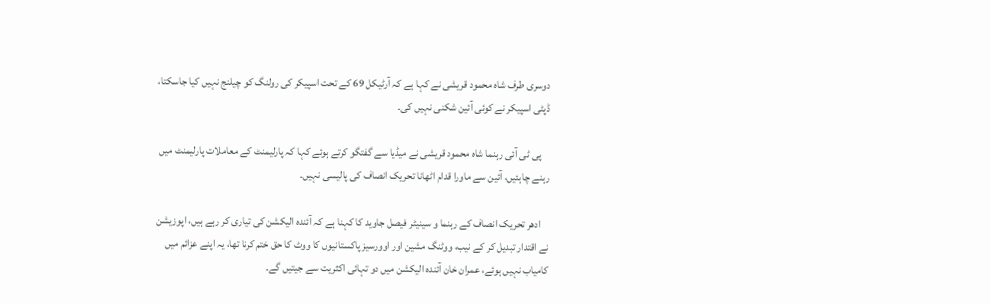دوسری طرف شاہ محمود قریشی نے کہا ہے کہ آرٹیکل 69 کے تحت اسپیکر کی رولنگ کو چیلنج نہیں کیا جاسکتا، ڈپٹی اسپیکر نے کوئی آئین شکنی نہیں کی۔

    پی ٹی آئی رہنما شاہ محمود قریشی نے میڈیا سے گفتگو کرتے ہوئے کہا کہ پارلیمنٹ کے معاملات پارلیمنٹ میں رہنے چاہئیں، آئین سے ماورا قدام اٹھانا تحریک انصاف کی پالیسی نہیں۔

    ادھر تحریک انصاف کے رہنما و سینیٹر فیصل جاوید کا کہنا ہے کہ آئندہ الیکشن کی تیاری کر رہے ہیں، اپوزیشن نے اقتدار تبدیل کر کے نیب، ووٹنگ مشین اور اوورسیز پاکستانیوں کا ووٹ کا حق ختم کرنا تھا، یہ اپنے عزائم میں کامیاب نہیں ہوئے، عمران خان آئندہ الیکشن میں دو تہائی اکثریت سے جیتیں گے۔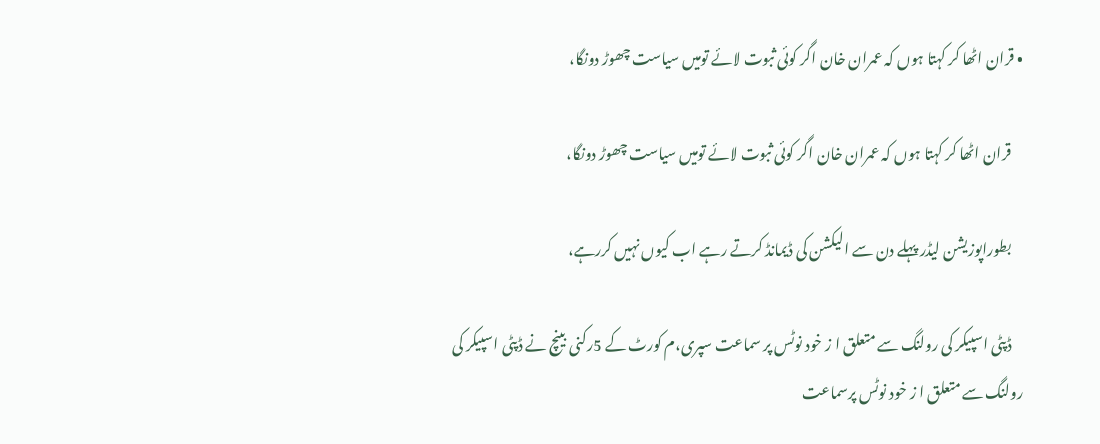• قران اٹھا کر کہتا ہوں کہ عمران خان اگر کوئی ثبوت لائے تومیں سیاست چھوڑ دونگا،

    قران اٹھا کر کہتا ہوں کہ عمران خان اگر کوئی ثبوت لائے تومیں سیاست چھوڑ دونگا،

    بطوراپوزیشن لیڈر پہلے دن سے الیکشن کی ڈیمانڈ کرتے رہے اب کیوں نہیں کررہے،

    ڈپٹی اسپیکر کی رولنگ سے متعلق ا ز خود نوٹس پر سماعت سپری،م کورٹ کے 5رکنی بینچ نے ڈپٹی اسپیکر کی رولنگ سے متعلق ا ز خود نوٹس پرسماعت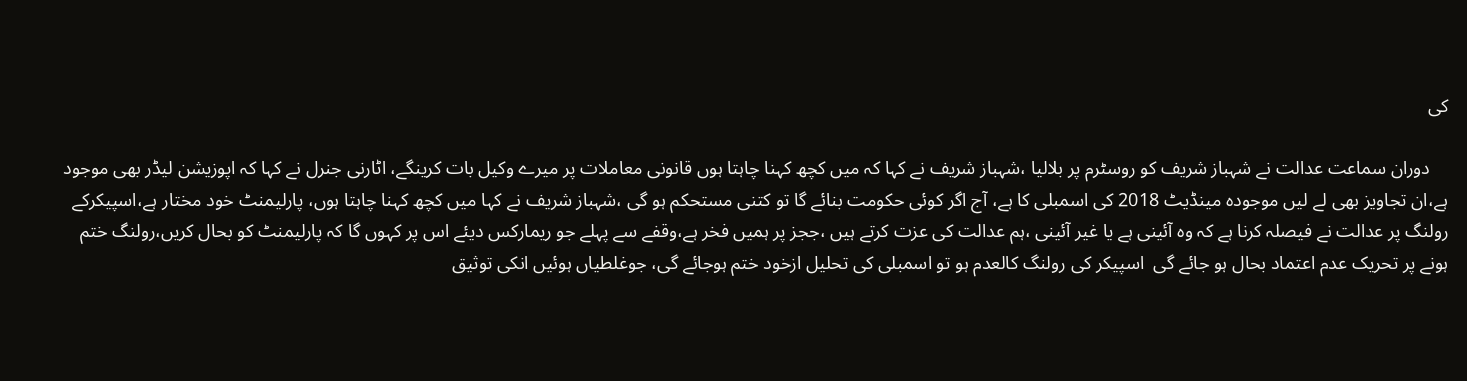کی

    دوران سماعت عدالت نے شہباز شریف کو روسٹرم پر بلالیا ،شہباز شریف نے کہا کہ میں کچھ کہنا چاہتا ہوں قانونی معاملات پر میرے وکیل بات کرینگے، اٹارنی جنرل نے کہا کہ اپوزیشن لیڈر بھی موجود ہے،ان تجاویز بھی لے لیں موجودہ مینڈیٹ 2018 کی اسمبلی کا ہے، آج اگر کوئی حکومت بنائے گا تو کتنی مستحکم ہو گی ،شہباز شریف نے کہا میں کچھ کہنا چاہتا ہوں، پارلیمنٹ خود مختار ہے،اسپیکرکے رولنگ پر عدالت نے فیصلہ کرنا ہے کہ وہ آئینی ہے یا غیر آئینی ،ہم عدالت کی عزت کرتے ہیں ،ججز پر ہمیں فخر ہے،وقفے سے پہلے جو ریمارکس دیئے اس پر کہوں گا کہ پارلیمنٹ کو بحال کریں،رولنگ ختم ہونے پر تحریک عدم اعتماد بحال ہو جائے گی  اسپیکر کی رولنگ کالعدم ہو تو اسمبلی کی تحلیل ازخود ختم ہوجائے گی، جوغلطیاں ہوئیں انکی توثیق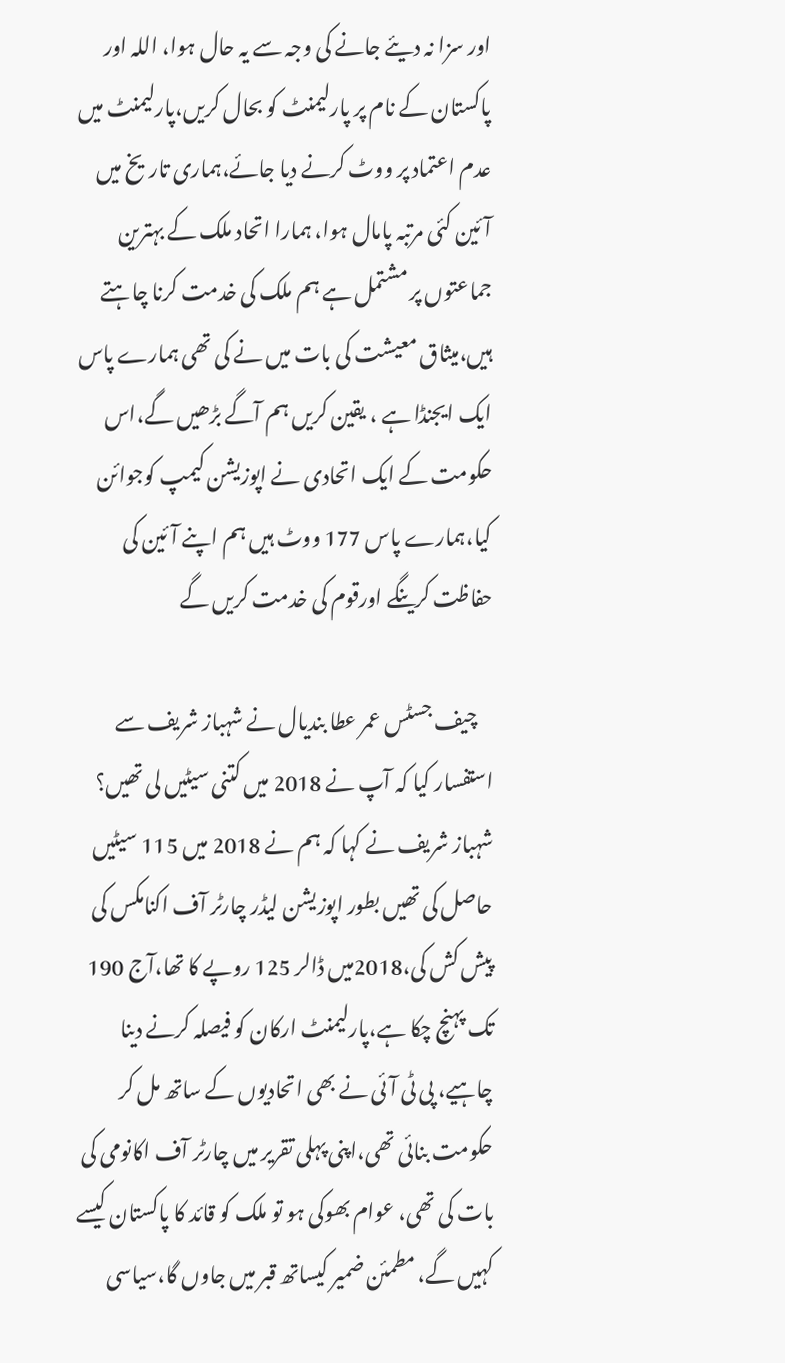اور سزا نہ دیئے جانے کی وجہ سے یہ حال ہوا، اللہ اور پاکستان کے نام پر پارلیمنٹ کو بحال کریں،پارلیمنٹ میں عدم اعتماد پر ووٹ کرنے دیا جائے،ہماری تاریخ میں آئین کئی مرتبہ پامال ہوا، ہمارا اتحاد ملک کے بہترین جماعتوں پر مشتمل ہے ہم ملک کی خدمت کرنا چاہتے ہیں،میثاق معیشت کی بات میں نے کی تھی ہمارے پاس ایک ایجنڈا ہے ، یقین کریں ہم آگے بڑھیں گے،اس حکومت کے ایک اتحادی نے اپوزیشن کیمپ کوجوائن کیا،ہمارے پاس 177 ووٹ ہیں ہم اپنے آئین کی حفاظت کرینگے اورقوم کی خدمت کریں گے

    چیف جسٹس عمر عطا بندیال نے شہباز شریف سے استفسار کیا کہ آپ نے 2018 میں کتنی سیٹیں لی تھیں؟ شہباز شریف نے کہا کہ ہم نے 2018 میں 115 سیٹیں حاصل کی تھیں بطور اپوزیشن لیڈر چارٹر آف اکنامکس کی پیش کش کی،2018میں ڈالر 125 روپے کا تھا،آج 190 تک پہنچ چکا ہے،پارلیمنٹ ارکان کو فیصلہ کرنے دینا چاہیے، پی ٹی آئی نے بھی اتحادیوں کے ساتھ مل کر حکومت بنائی تھی،اپنی پہلی تقریر میں چارٹر آف اکانومی کی بات کی تھی، عوام بھوکی ہو تو ملک کو قائد کا پاکستان کیسے کہیں گے، مطمئن ضمیر کیساتھ قبر میں جاوں گا،سیاسی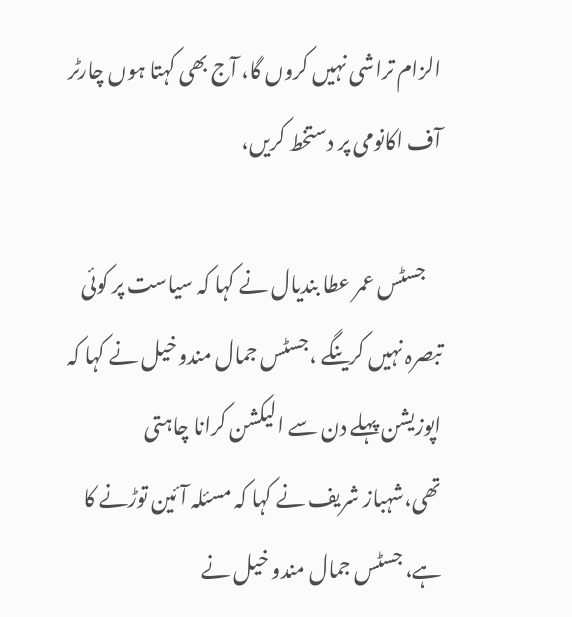الزام تراشی نہیں کروں گا، آج بھی کہتا ہوں چارٹر آف اکانومی پر دستخط کریں،

    جسٹس عمر عطا بندیال نے کہا کہ سیاست پر کوئی تبصرہ نہیں کرینگے ،جسٹس جمال مندوخیل نے کہا کہ اپوزیشن پہلے دن سے الیکشن کرانا چاہتی تھی،شہباز شریف نے کہا کہ مسئلہ آئین توڑنے کا ہے، جسٹس جمال مندو خیل نے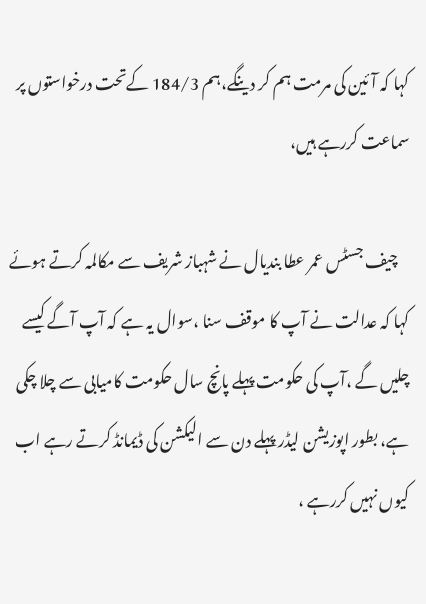کہا کہ آئین کی مرمت ہم کر دینگے،ہم 184/3 کےتحت درخواستوں پر سماعت کررہے ہیں،

    چیف جسٹس عمر عطا بندیال نے شہباز شریف سے مکالمہ کرتے ہوئے کہا کہ عدالت نے آپ کا موقف سنا ،سوال یہ ہے کہ آپ آگے کیسے چلیں گے ،آپ کی حکومت پہلے پانچ سال حکومت کامیابی سے چلا چکی ہے، بطور اپوزیشن لیڈر پہلے دن سے الیکشن کی ڈیمانڈ کرتے رہے اب کیوں نہیں کررہے ،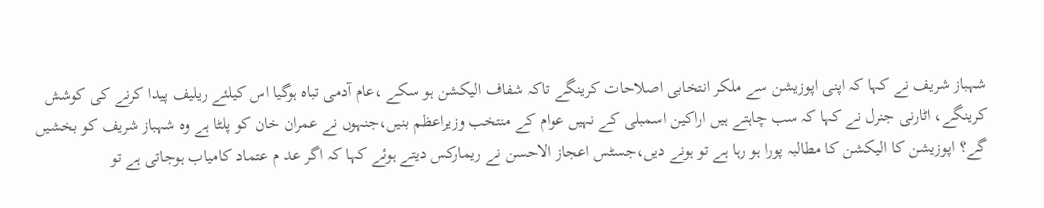شہباز شریف نے کہا کہ اپنی اپوزیشن سے ملکر انتخابی اصلاحات کرینگے تاکہ شفاف الیکشن ہو سکے ،عام آدمی تباہ ہوگیا اس کیلئے ریلیف پیدا کرنے کی کوشش کرینگے، اٹارنی جنرل نے کہا کہ سب چاہتے ہیں اراکین اسمبلی کے نہیں عوام کے منتخب وزیراعظم بنیں،جنہوں نے عمران خان کو پلٹا ہے وہ شہباز شریف کو بخشیں گے؟ اپوزیشن کا الیکشن کا مطالبہ پورا ہو رہا ہے تو ہونے دیں،جسٹس اعجاز الاحسن نے ریمارکس دیتے ہوئے کہا کہ اگر عد م عتماد کامیاب ہوجاتی ہے تو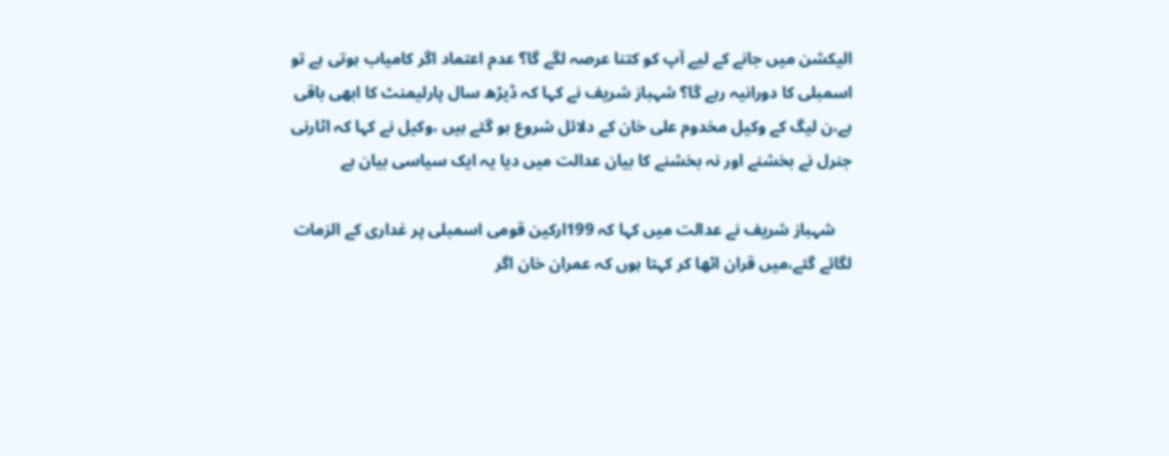الیکشن میں جانے کے لیے آپ کو کتنا عرصہ لگے گا؟ عدم اعتماد اگر کامیاب ہوتی ہے تو اسمبلی کا دورانیہ رہے گا؟ شہباز شریف نے کہا کہ ڈیڑھ سال پارلیمنٹ کا ابھی باقی ہے،ن لیگ کے وکیل مخدوم علی خان کے دلائل شروع ہو گئے ہیں ،وکیل نے کہا کہ اٹارنی جنرل نے بخشنے اور نہ بخشنے کا بیان عدالت میں دیا یہ ایک سیاسی بیان ہے

    شہباز شریف نے عدالت میں کہا کہ 199ارکین قومی اسمبلی پر غداری کے الزمات لگائے گئے،میں قران اٹھا کر کہتا ہوں کہ عمران خان اگر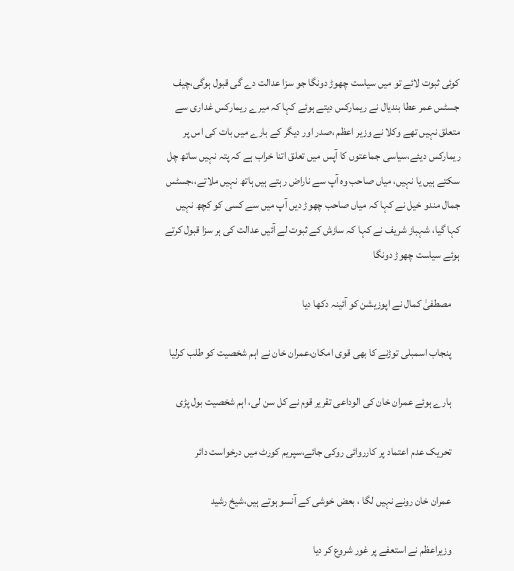کوئی ثبوت لائے تو میں سیاست چھوڑ دونگا جو سزا عدالت دے گی قبول ہوگی،چیف جسٹس عمر عطا بندیال نے ریمارکس دیتے ہوئے کہا کہ میرے ریمارکس غداری سے متعلق نہیں تھے وکلا نے وزیر اعظم ،صدر اور دیگر کے بارے میں بات کی اس پر ریمارکس دیئے،سیاسی جماعتوں کا آپس میں تعلق اتنا خراب ہے کہ پتہ نہیں ساتھ چل سکتے ہیں یا نہیں، میاں صاحب وہ آپ سے ناراض رہتے ہیں ہاتھ نہیں ملاتے،،جسٹس جمال مندو خیل نے کہا کہ میاں صاحب چھوڑ دیں آپ میں سے کسی کو کچھ نہیں کہا گیا، شہباز شریف نے کہا کہ سازش کے ثبوت لے آئیں عدالت کی ہر سزا قبول کرتے ہوئے سیاست چھوڑ دونگا

    مصطفیٰ کمال نے اپوزیشن کو آئینہ دکھا دیا

    پنجاب اسمبلی توڑنے کا بھی قوی امکان،عمران خان نے اہم شخصیت کو طلب کرلیا

    ہارے ہوئے عمران خان کی الوداعی تقریر قوم نے کل سن لی، اہم شخصیت بول پڑی

    تحریک عدم اعتماد پر کارروائی روکی جائے،سپریم کورٹ میں درخواست دائر

    عمران خان رونے نہیں لگا ، بعض خوشی کے آنسو ہوتے ہیں،شیخ رشید

    وزیراعظم نے استعفے پر غور شروع کر دیا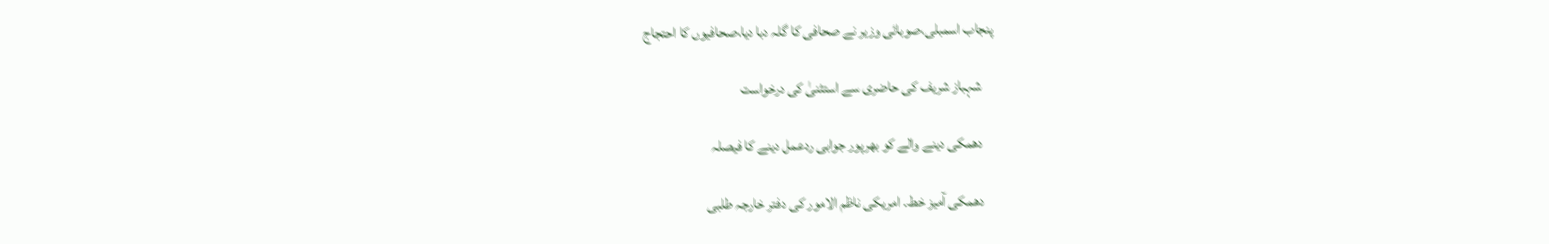پنجاب اسمبلی،صوبائی وزیر نے صحافی کا گلہ دبا دیا،صحافیوں کا احتجاج

    شہباز شریف کی حاضری سے استثنیٰ کی درخواست

    دھمکی دینے والے کو بھرپور جوابی ردعمل دینے کا فیصلہ

    دھمکی آمیز خط۔ امریکی ناظم الامور کی دفتر خارجہ طلبی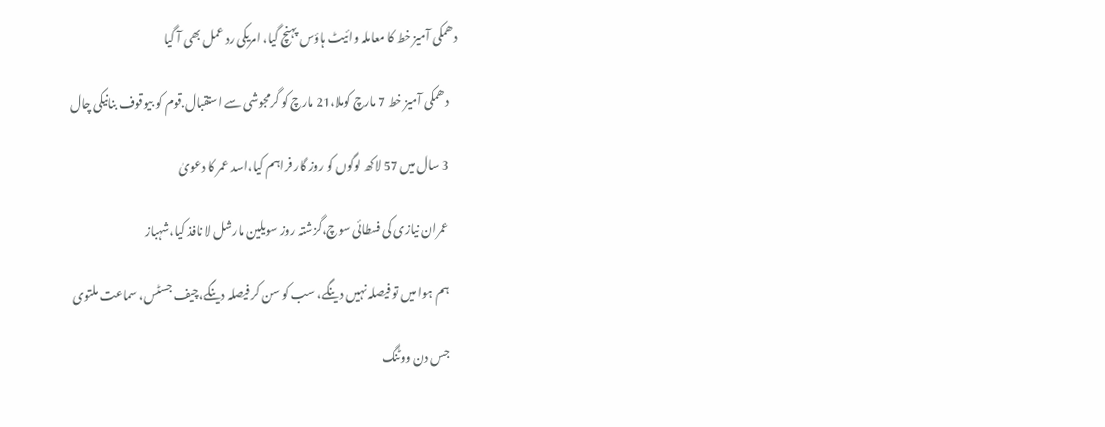دھمکی آمیز خط کا معاملہ وائیٹ ہاؤس پہنچ گیا، امریکی رد عمل بھی آ گیا

    دھمکی آمیز خط 7 مارچ کوملا،21 مارچ کو گرمجوشی سے استقبال.قوم کو بیوقوف بنانیکی چال

    3 سال میں 57 لاکھ لوگوں کو روز گار فراہم کیا،اسد عمر کا دعویٰ

    عمران نیازی کی فسطائی سوچ،گزشتہ روز سویلین مارشل لا نافذ کیا،شہباز

    ہم ہوا میں تو فیصلہ نہیں دینگے، سب کو سن کر فیصلہ دینگے،چیف جسٹس، سماعت ملتوی

    جس دن ووٹنگ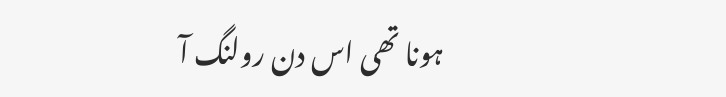ہونا تھی اس دن رولنگ آ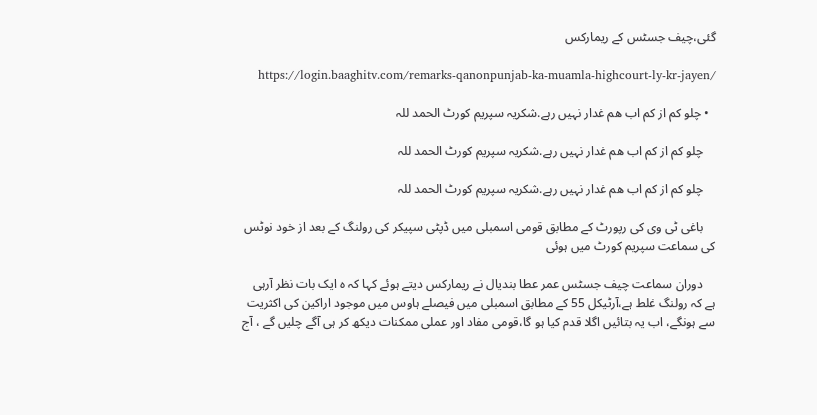گئی،چیف جسٹس کے ریمارکس

    https://login.baaghitv.com/remarks-qanonpunjab-ka-muamla-highcourt-ly-kr-jayen/

  • چلو کم از کم اب ھم غدار نہیں رہے.شکریہ سپریم کورٹ الحمد للہ

    چلو کم از کم اب ھم غدار نہیں رہے.شکریہ سپریم کورٹ الحمد للہ

    چلو کم از کم اب ھم غدار نہیں رہے.شکریہ سپریم کورٹ الحمد للہ

    باغی ٹی وی کی رپورٹ کے مطابق قومی اسمبلی میں ڈپٹی سپیکر کی رولنگ کے بعد از خود نوٹس کی سماعت سپریم کورٹ میں ہوئی

    دوران سماعت چیف جسٹس عمر عطا بندیال نے ریمارکس دیتے ہوئے کہا کہ ہ ایک بات نظر آرہی ہے کہ رولنگ غلط ہے،آرٹیکل 55 کے مطابق اسمبلی میں فیصلے ہاوس میں موجود اراکین کی اکثریت سے ہونگے، اب یہ بتائیں اگلا قدم کیا ہو گا،قومی مفاد اور عملی ممکنات دیکھ کر ہی آگے چلیں گے ، آج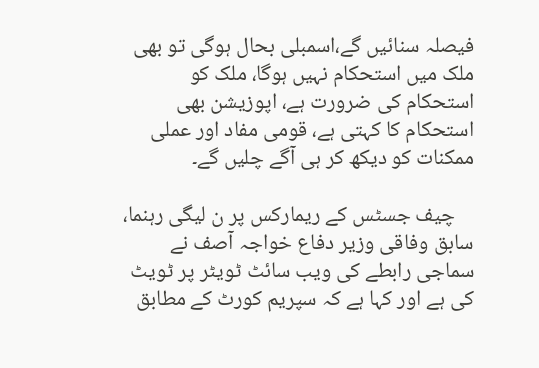فیصلہ سنائیں گے،اسمبلی بحال ہوگی تو بھی ملک میں استحکام نہیں ہوگا، ملک کو استحکام کی ضرورت ہے، اپوزیشن بھی استحکام کا کہتی ہے، قومی مفاد اور عملی ممکنات کو دیکھ کر ہی آگے چلیں گے۔

    چیف جسٹس کے ریمارکس پر ن لیگی رہنما، سابق وفاقی وزیر دفاع خواجہ آصف نے سماجی رابطے کی ویب سائٹ ٹویٹر پر ٹویٹ کی ہے اور کہا ہے کہ سپریم کورٹ کے مطابق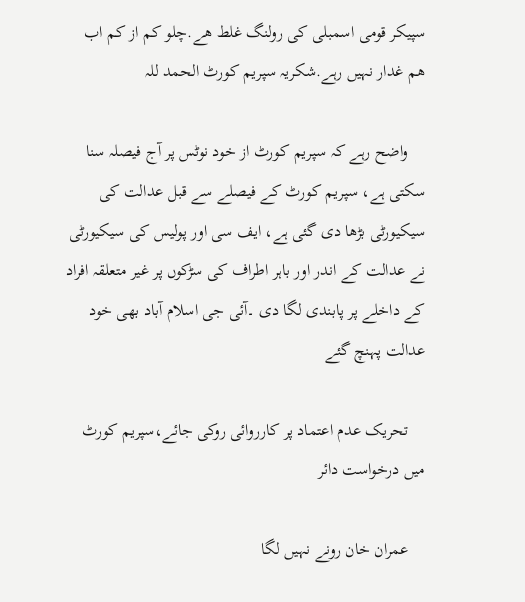سپیکر قومی اسمبلی کی رولنگ غلط ھے.چلو کم از کم اب ھم غدار نہیں رہے.شکریہ سپریم کورٹ الحمد للہ

    واضح رہے کہ سپریم کورٹ از خود نوٹس پر آج فیصلہ سنا سکتی ہے، سپریم کورٹ کے فیصلے سے قبل عدالت کی سیکیورٹی بڑھا دی گئی ہے، ایف سی اور پولیس کی سیکیورٹی نے عدالت کے اندر اور باہر اطراف کی سڑکوں پر غیر متعلقہ افراد کے داخلے پر پابندی لگا دی ۔آئی جی اسلام آباد بھی خود عدالت پہنچ گئے

    تحریک عدم اعتماد پر کارروائی روکی جائے،سپریم کورٹ میں درخواست دائر

    عمران خان رونے نہیں لگا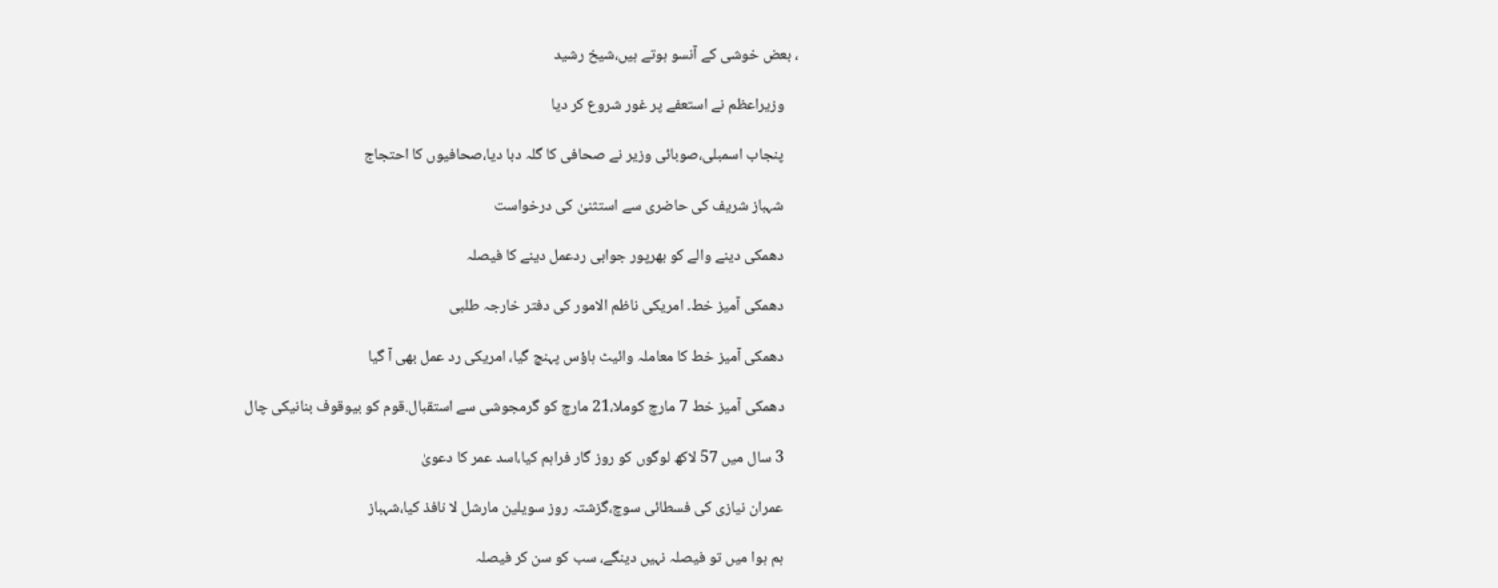، بعض خوشی کے آنسو ہوتے ہیں،شیخ رشید

    وزیراعظم نے استعفے پر غور شروع کر دیا

    پنجاب اسمبلی،صوبائی وزیر نے صحافی کا گلہ دبا دیا،صحافیوں کا احتجاج

    شہباز شریف کی حاضری سے استثنیٰ کی درخواست

    دھمکی دینے والے کو بھرپور جوابی ردعمل دینے کا فیصلہ

    دھمکی آمیز خط۔ امریکی ناظم الامور کی دفتر خارجہ طلبی

    دھمکی آمیز خط کا معاملہ وائیٹ ہاؤس پہنچ گیا، امریکی رد عمل بھی آ گیا

    دھمکی آمیز خط 7 مارچ کوملا،21 مارچ کو گرمجوشی سے استقبال.قوم کو بیوقوف بنانیکی چال

    3 سال میں 57 لاکھ لوگوں کو روز گار فراہم کیا،اسد عمر کا دعویٰ

    عمران نیازی کی فسطائی سوچ،گزشتہ روز سویلین مارشل لا نافذ کیا،شہباز

    ہم ہوا میں تو فیصلہ نہیں دینگے، سب کو سن کر فیصلہ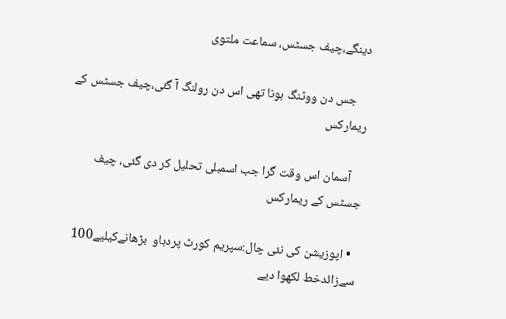دینگے،چیف جسٹس، سماعت ملتوی

    جس دن ووٹنگ ہونا تھی اس دن رولنگ آ گئی،چیف جسٹس کے ریمارکس

    آسمان اس وقت گرا جب اسمبلی تحلیل کر دی گئی، چیف جسٹس کے ریمارکس

  • اپوزیشن کی نئی چال:سپریم کورٹ پردباو  بڑھانےکیلیے100 سےزائدخط لکھوا دیے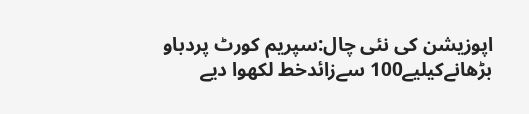اپوزیشن کی نئی چال:سپریم کورٹ پردباو بڑھانےکیلیے100 سےزائدخط لکھوا دیے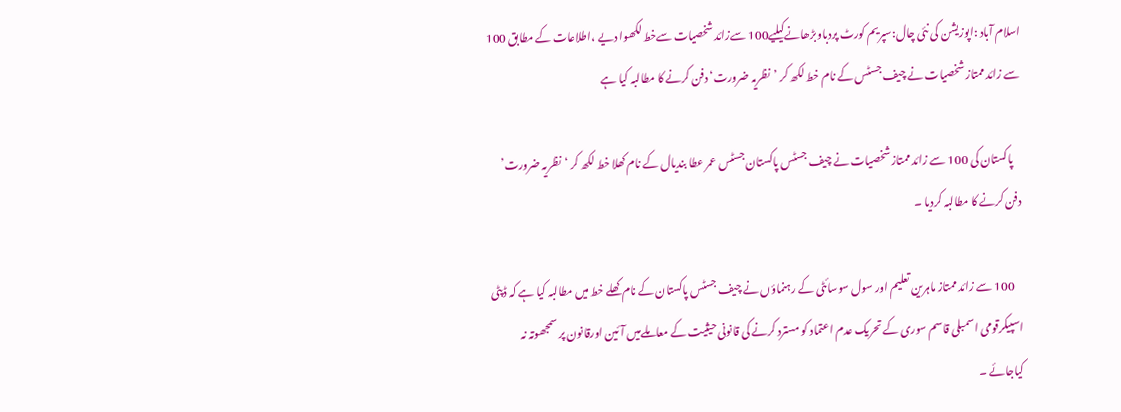اسلام آباد :اپوزیشن کی نئی چال:سپریم کورٹ پردباوبڑھانےکیلیے100 سےزائد شخصیات سےخط لکھوا دیے ،اطلاعات کے مطابق 100 سے زائد ممتاز شخصیات نے چیف جسٹس کے نام خط لکھ کر ’نظریہ ضرورت‘ دفن کرنے کا مطالبہ کیا ہے

    پاکستان کی 100 سے زائد ممتاز شخصیات نے چیف جسٹس پاکستان جسٹس عمر عطا بندیال کے نام کھلا خط لکھ کر ‘نظریہ ضرورت’ دفن کرنے کا مطالبہ کردیا ۔

    100 سے زائد ممتاز ماہرین تعلیم اور سول سوسائٹی کے رہنماؤں نے چیف جسٹس پاکستان کے نام کھلے خط میں مطالبہ کیا ہے کہ ڈپٹی اسپیکرقومی اسمبلی قاسم سوری کے تحریک عدم اعتماد کو مسترد کرنے کی قانونی حیثیت کے معاملےمیں آئین اورقانون پر سمجھوتہ نہ کیاجائے ۔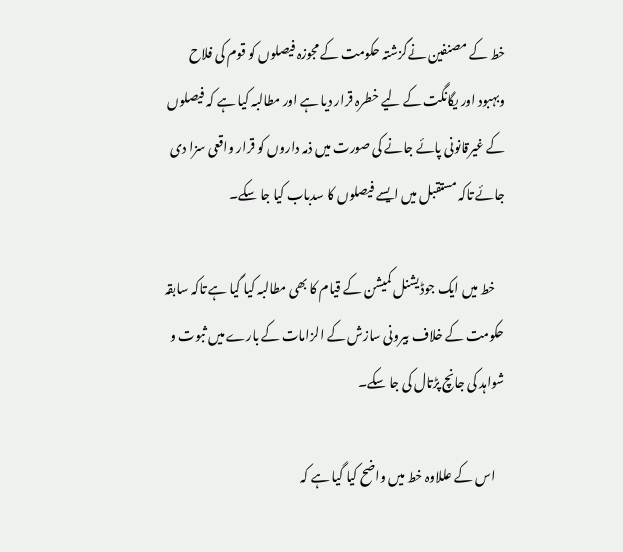خط کے مصنفین نےگزشتہ حکومت کے مجوزہ فیصلوں کو قوم کی فلاح وبہبود اور یگانگت کے لیے خطرہ قرار دیا ہے اور مطالبہ کیا ہے کہ فیصلوں کے غیرقانونی پائے جانے کی صورت میں ذمہ داروں کو قرار واقعی سزا دی جائے تاکہ مستقبل میں ایسے فیصلوں کا سدباب کیا جا سکے۔

    خط میں ایک جوڈیشنل کمیشن کے قیام کا بھی مطالبہ کیا گیا ہے تاکہ سابقہ حکومت کے خلاف بیرونی سازش کے الزامات کے بارے میں ثبوت و شواہد کی جانچ پڑتال کی جا سکے۔

    اس کے عللاوہ خط میں واضح کیا گیا ہے کہ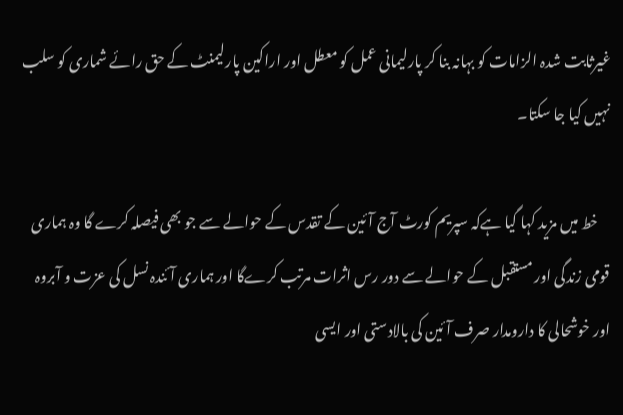غیرثابت شدہ الزامات کو بہانہ بنا کر پارلیمانی عمل کو معطل اور اراکین پارلیمنٹ کے حق رائے شماری کو سلب نہیں کیا جا سکتا۔

    خط میں مزید کہا گیا ہےکہ سپریم کورٹ آج آئین کے تقدس کے حوالے سے جو بھی فیصلہ کرے گا وہ ہماری قومی زندگی اور مستقبل کے حوالے سے دور رس اثرات مرتب کرےگا اور ہماری آئندہ نسل کی عزت و آبروہ اور خوشحالی کا دارومدار صرف آئین کی بالادستی اور ایسی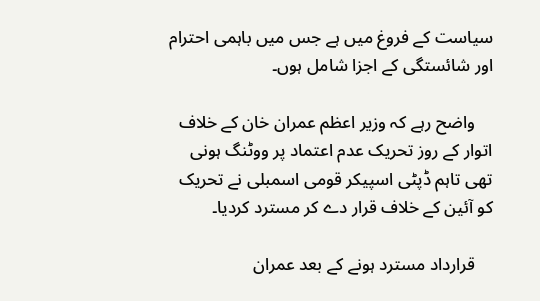سیاست کے فروغ میں ہے جس میں باہمی احترام اور شائستگی کے اجزا شامل ہوں۔

    واضح رہے کہ وزیر اعظم عمران خان کے خلاف اتوار کے روز تحریک عدم اعتماد پر ووٹنگ ہونی تھی تاہم ڈپٹی اسپیکر قومی اسمبلی نے تحریک کو آئین کے خلاف قرار دے کر مسترد کردیا۔

    قرارداد مسترد ہونے کے بعد عمران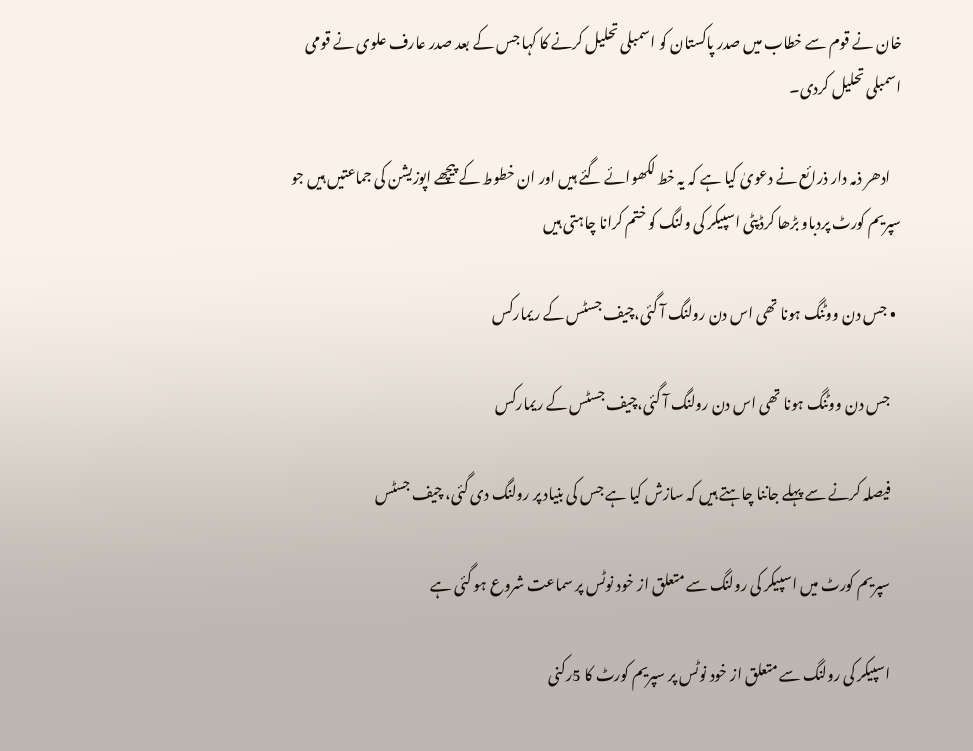خان نے قوم سے خطاب میں صدر پاکستان کو اسمبلی تحلیل کرنے کا کہا جس کے بعد صدر عارف علوی نے قومی اسمبلی تحلیل کردی۔

    ادھر ذمہ دار ذرائع نے دعویٰ کیا ہے کہ یہ خط لکھوائے گئے ہیں اور ان خطوط کے پیچھے اپوزیشن کی جماعتیں ہیں جو سپریم کورٹ پردباو بڑھا کرڈپٹی اسپیکر کی ولنگ کو ختم کرانا چاہتی ہیں

  • جس دن ووٹنگ ہونا تھی اس دن رولنگ آ گئی،چیف جسٹس کے ریمارکس

    جس دن ووٹنگ ہونا تھی اس دن رولنگ آ گئی،چیف جسٹس کے ریمارکس

    فیصلہ کرنے سے پہلے جاننا چاہتے ہیں کہ سازش کیا ہے جس کی بنیاد پر رولنگ دی گئی، چیف جسٹس

    سپریم کورٹ میں اسپیکر کی رولنگ سے متعلق از خود نوٹس پر سماعت شروع ہو گئی ہے

    اسپیکر کی رولنگ سے متعلق از خود نوٹس پر سپریم کورٹ کا 5رکنی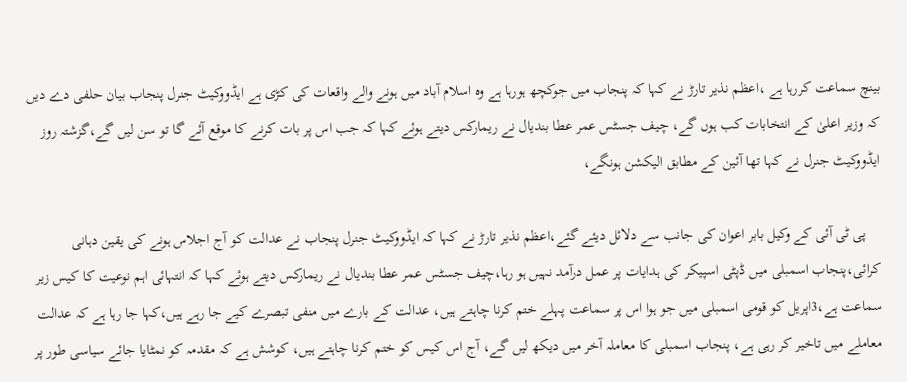بینچ سماعت کررہا ہے ،اعظم نذیر تارڑ نے کہا کہ پنجاب میں جوکچھ ہورہا ہے وہ اسلام آباد میں ہونے والے واقعات کی کڑی ہے ایڈووکیٹ جنرل پنجاب بیان حلفی دے دیں کہ وزیر اعلیٰ کے انتخابات کب ہوں گے، چیف جسٹس عمر عطا بندیال نے ریمارکس دیتے ہوئے کہا کہ جب اس پر بات کرنے کا موقع آئے گا تو سن لیں گے،گزشتہ روز ایڈووکیٹ جنرل نے کہا تھا آئین کے مطابق الیکشن ہونگے،

    پی ٹی آئی کے وکیل بابر اعوان کی جانب سے دلائل دیئے گئے،اعظم نذیر تارڑ نے کہا کہ ایڈووکیٹ جنرل پنجاب نے عدالت کو آج اجلاس ہونے کی یقین دہانی کرائی،پنجاب اسمبلی میں ڈپٹی اسپیکر کی ہدایات پر عمل درآمد نہیں ہو رہا،چیف جسٹس عمر عطا بندیال نے ریمارکس دیتے ہوئے کہا کہ انتہائی اہم نوعیت کا کیس زیر سماعت ہے،3اپریل کو قومی اسمبلی میں جو ہوا اس پر سماعت پہلے ختم کرنا چاہتے ہیں، عدالت کے بارے میں منفی تبصرے کیے جا رہے ہیں،کہا جا رہا ہے کہ عدالت معاملے میں تاخیر کر رہی ہے، پنجاب اسمبلی کا معاملہ آخر میں دیکھ لیں گے، آج اس کیس کو ختم کرنا چاہتے ہیں، کوشش ہے کہ مقدمہ کو نمٹایا جائے سیاسی طور پر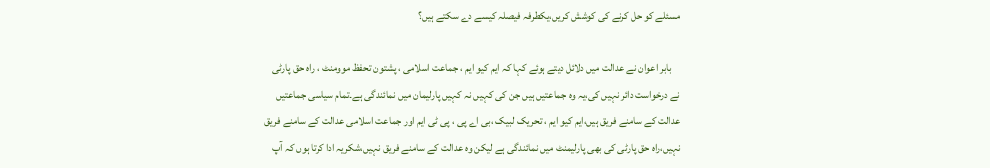مسئلے کو حل کرنے کی کوشش کریں،یکطرفہ فیصلہ کیسے دے سکتے ہیں؟

    بابر اعوان نے عدالت میں دلائل دیتے ہوئے کہا کہ ایم کیو ایم ، جماعت اسلامی ، پشتون تحفظ موومنٹ ، راہ حق پارٹی نے درخواست دائر نہیں کی،یہ وہ جماعتیں ہیں جن کی کہیں نہ کہیں پارلیمان میں نمائندگی ہے۔تمام سیاسی جماعتیں عدالت کے سامنے فریق ہیں،ایم کیو ایم ، تحریک لبیک ،بی اے پی ، پی ٹی ایم اور جماعت اسلامی عدالت کے سامنے فریق نہیں،راہ حق پارٹی کی بھی پارلیمنٹ میں نمائندگی ہے لیکن وہ عدالت کے سامنے فریق نہیں،شکریہ ادا کرتا ہوں کہ آپ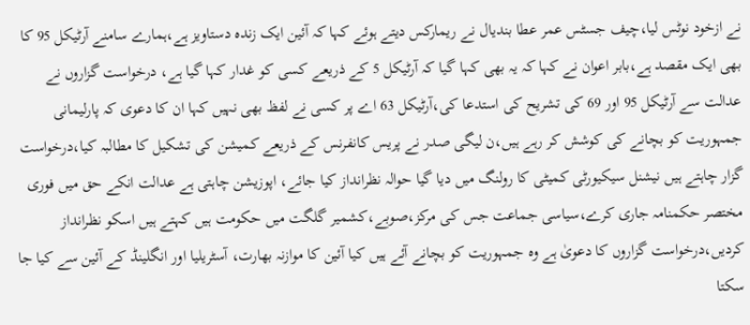نے ازخود نوٹس لیا،چیف جسٹس عمر عطا بندیال نے ریمارکس دیتے ہوئے کہا کہ آئین ایک زندہ دستاویز ہے،ہمارے سامنے آرٹیکل 95 کا بھی ایک مقصد ہے،بابر اعوان نے کہا کہ یہ بھی کہا گیا کہ آرٹیکل 5 کے ذریعے کسی کو غدار کہا گیا ہے، درخواست گزاروں نے عدالت سے آرٹیکل 95 اور 69 کی تشریح کی استدعا کی،آرٹیکل 63 اے پر کسی نے لفظ بھی نہیں کہا ان کا دعوی کہ پارلیمانی جمہوریت کو بچانے کی کوشش کر رہے ہیں،ن لیگی صدر نے پریس کانفرنس کے ذریعے کمیشن کی تشکیل کا مطالبہ کیا،درخواست گزار چاہتے ہیں نیشنل سیکیورٹی کمیٹی کا رولنگ میں دیا گیا حوالہ نظرانداز کیا جائے، اپوزیشن چاہتی ہے عدالت انکے حق میں فوری مختصر حکمنامہ جاری کرے،سیاسی جماعت جس کی مرکز،صوبے،کشمیر گلگت میں حکومت ہیں کہتے ہیں اسکو نظرانداز کردیں،درخواست گزاروں کا دعویٰ ہے وہ جمہوریت کو بچانے آئے ہیں کیا آئین کا موازنہ بھارت، آسٹریلیا اور انگلینڈ کے آئین سے کیا جا سکتا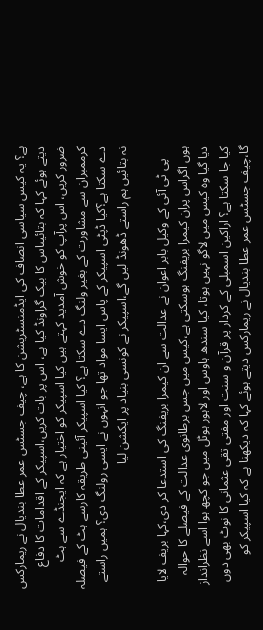ہے؟ یہ کیس سیاسی انصاف کی ایڈمنسٹریشن کا ہے، چیف جسٹس عمر عطا بندیال نے ریمارکس دیتے ہوئے کہا کہ بتائیںاس کا بیک گراونڈ کیا ہے، اس پر بات کریں،اسپیکر کے اقدامات کا دفاع ضرور کریں، اس پرآپ کو خوش آمدید کہتے ہیں کیا اسپیکر کو اختیار ہے کہ ایجنڈے سے ہٹ کرممبران سے مشاورت کے بغیر ولنگ دے سکتا ہے؟ کیا اسپیکر آئینی طریقہ کارسے ہٹ کے فیصلہ دے سکتا ہے؟کیا ڈپٹی اسپیکر کے پاس ایسا مواد تھا جو انہوں نے ایسی رولنگ دی؟ ہمیں راستے نہ بتائیں ہم راستے ڈھونڈ لیں گے،اسپیکر نے کونسی بنیاد پر ایکشن لیا

    پی ٹی آئی کے وکیل بابر اعوان نے عدالت سے ان کیمرا بریفنگ کی استدعا کر دی،کہا بریف لایا ہوں اگراس پران کیمرا بریفنگ ہوسکتی ہے،کیس میں جس برطانوی عدالت کے فیصلے کا حوالہ دیا گیا وہ کیس میں لاگو نہیں ہوتا، کیا سندھ ہاوس اور لاہور ہوٹل میں جو کچھ ہوا اسے نظرانداز کیا جا سکتا ہے؟ اراکین اسمبلی کے کردار پر قرآن و سنت اور مفتی تقی عثمانی کا نوٹ بھی دوں گا،چیف جسٹس عمر عطا بندیال نے ریمارکس دیتے ہوئے کہا کہ دیکھنا ہے کہ کیا اسپیکر کو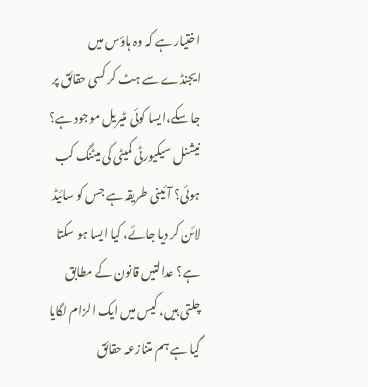اختیار ہے کہ وہ ہاؤس میں ایجنڈے سے ہٹ کر کسی حقائق پر جا سکے،ایسا کوئی مٹیریل موجود ہے؟ نیشنل سیکیورٹی کمیٹی کی میٹنگ کب ہوئی؟ آئینی طریقہ ہے جس کو سائیڈ لائن کر دیا جائے، کیا ایسا ہو سکتا ہے؟ عدالتیں قانون کے مطابق چلتی ہیں، کیس میں ایک الزام لگایا گیا ہے ہم متنازعہ حقائق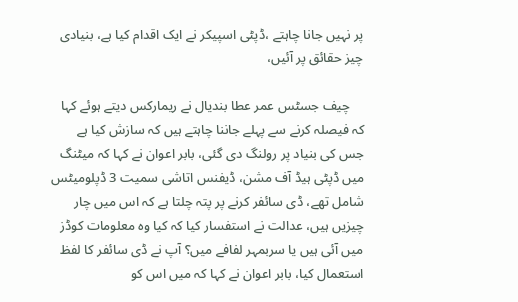پر نہیں جانا چاہتے ،ڈپٹی اسپیکر نے ایک اقدام کیا ہے، بنیادی چیز حقائق پر آئیں،

    چیف جسٹس عمر عطا بندیال نے ریمارکس دیتے ہوئے کہا کہ فیصلہ کرنے سے پہلے جاننا چاہتے ہیں کہ سازش کیا ہے جس کی بنیاد پر رولنگ دی گئی، بابر اعوان نے کہا کہ میٹنگ میں ڈپٹی ہیڈ آف مشن، ڈیفنس اتاشی سمیت 3 ڈپلومیٹس شامل تھے، ڈی سائفر کرنے پر پتہ چلتا ہے کہ اس میں چار چیزیں ہیں، عدالت نے استفسار کیا کہ کیا وہ معلومات کوڈز میں آئی ہیں یا سربمہر لفافے میں؟ آپ نے ڈی سائفر کا لفظ استعمال کیا، بابر اعوان نے کہا کہ میں اس کو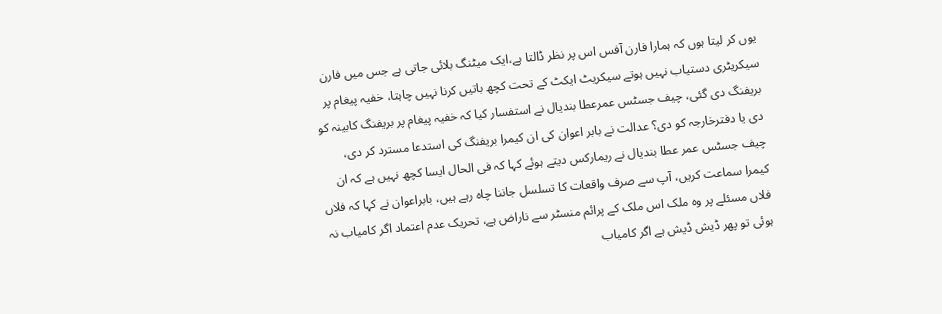یوں کر لیتا ہوں کہ ہمارا فارن آفس اس پر نظر ڈالتا ہے،ایک میٹنگ بلائی جاتی ہے جس میں فارن سیکریٹری دستیاب نہیں ہوتے سیکریٹ ایکٹ کے تحت کچھ باتیں کرنا نہیں چاہتا، خفیہ پیغام پر بریفنگ دی گئی، چیف جسٹس عمرعطا بندیال نے استفسار کیا کہ خفیہ پیغام پر بریفنگ کابینہ کو دی یا دفترخارجہ کو دی؟ عدالت نے بابر اعوان کی ان کیمرا بریفنگ کی استدعا مسترد کر دی، چیف جسٹس عمر عطا بندیال نے ریمارکس دیتے ہوئے کہا کہ فی الحال ایسا کچھ نہیں ہے کہ ان کیمرا سماعت کریں، آپ سے صرف واقعات کا تسلسل جاننا چاہ رہے ہیں، بابراعوان نے کہا کہ فلاں فلاں مسئلے پر وہ ملک اس ملک کے پرائم منسٹر سے ناراض ہے، تحریک عدم اعتماد اگر کامیاب نہ ہوئی تو پھر ڈیش ڈیش ہے اگر کامیاب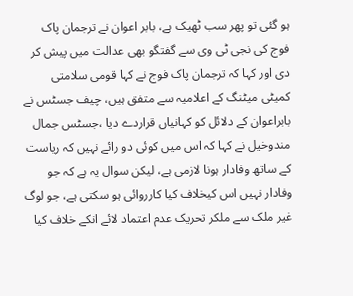ہو گئی تو پھر سب ٹھیک ہے، بابر اعوان نے ترجمان پاک فوج کی نجی ٹی وی سے گفتگو بھی عدالت میں پیش کر دی اور کہا کہ ترجمان پاک فوج نے کہا قومی سلامتی کمیٹی میٹنگ کے اعلامیہ سے متفق ہیں، چیف جسٹس نے بابراعوان کے دلائل کو کہانیاں قراردے دیا ،جسٹس جمال مندوخیل نے کہا کہ اس میں کوئی دو رائے نہیں کہ ریاست کے ساتھ وفادار ہونا لازمی ہے، لیکن سوال یہ ہے کہ جو وفادار نہیں اس کیخلاف کیا کارروائی ہو سکتی ہے، جو لوگ غیر ملک سے ملکر تحریک عدم اعتماد لائے انکے خلاف کیا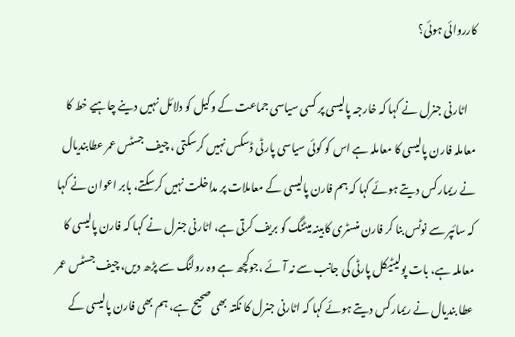کارروائی ہوئی؟

    اٹارنی جنرل نے کہا کہ خارجہ پالیسی پر کسی سیاسی جماعت کے وکیل کو دلائل نہیں دینے چاہیے خط کا معاملہ فارن پالیسی کا معاملہ ہے اس کو کوئی سیاسی پارٹی ڈسکس نہیں کرسکتی ، چیف جسٹس عمر عطابندیال نے ریمارکس دیتے ہوئے کہا کہ ہم فارن پالیسی کے معاملات پر مداخلت نہیں کرسکتے، بابر اعوان نے کہا کہ سائپر سے نوٹس بنا کر فارن منسٹری کابینہ میٹنگ کو بریف کرتی ہے، اٹارنی جنرل نے کہا کہ فارن پالیسی کا معاملہ ہے، بات پولیٹیکل پارٹی کی جانب سے نہ آئے ،جوکچھ ہے وہ رولنگ سے پڑھ دیں، چیف جسٹس عمر عطا بندیال نے ریمارکس دیتے ہوئے کہا کہ اٹارنی جنرل کا نکتہ بھی صحیح ہے، ہم بھی فارن پالیسی کے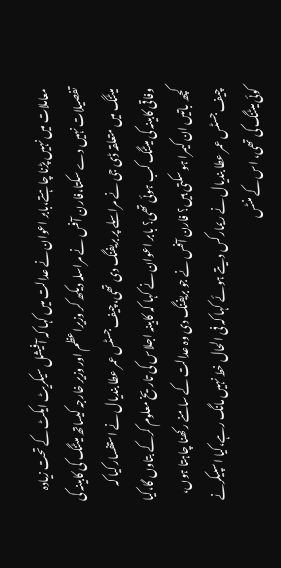معاملات میں نہیں پڑنا چاہتے،بابر اعوان نے عدالت میں کہا کہ آفیشل سیکریٹ ایکٹ کے تحت زیادہ تفصیلات نہیں دے سکتا،فارن آفس نے مراسلہ دیکھ کر وزیراعظم اور وزیر خارجہ کیساتھ میٹنگ کی کابینہ کی میٹنگ میں متعلقہ ڈی جی نے مراسلے پر بریفنگ دی تھی،چیف جسٹس عمر عطا بندیال نے استفسار کیا کہ وفاقی کابینہ کی میٹنگ کب ہوئی تھی؟ بابر اعوان نے کہا کہ کابینہ اجلاس کی تاریخ معلوم کرکے بتاوں گا،کیا کچھ باتیں ان کیمرا ہو سکتی ہیں؟ فارن آفس نے جو بریفنگ دی وہ عدالت کے سامنے رکھنا چاہتا ہوں، چیف جسٹس عمر عطا بندیال نے ریمارکس دیتے ہوئے کہا کہ فی الحال خط نہیں مانگ رہے،کیا اسپیکرنے کوئی میٹنگ کی تھی، اس کے منٹس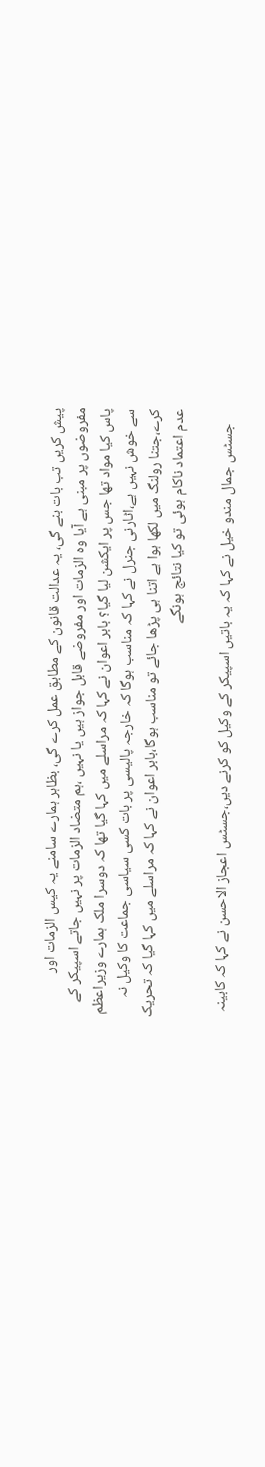پیش کریں تب بات بنے گی، یہ عدالت قانون کے مطابق عمل کرے گی، بظاہر ہمارے سامنے یہ کیس الزمات اور مفروضوں پر مبنی ہے آیا وہ الزمات اور مفروضے قابل جواز ہیں یا نہیں ،ہم متضاد الزمات پر نہیں جاتے اسپیکر کے پاس کیا مواد تھا جس پر ایکشن لیا گیا؟ بابر اعوان نے کہا کہ مراسلے میں کہا گیا تھا کہ دوسرا ملک ہمارے وزیراعظم سے خوش نہیں ہے،اٹارنی جنرل نے کہا کہ مناسب ہوگا کہ خارجہ پالیسی پر بات کسی سیاسی جماعت کا وکیل نہ کرے،جتنا رولنگ میں لکھا ہوا ہے اتنا ہی پڑھا جائے تو مناسب ہوگا،بابر اعوان نے کہا کہ مراسلے میں کہا گیا کہ تحریک عدم اعتماد ناکام ہوئی تو کیا نتائج ہونگے

    جسٹس جمال مندو خیل نے کہا کہ یہ باتیں اسپیکر کے وکیل کو کرنے دیں،جسٹس اعجاز الاحسن نے کہا کہ کابینہ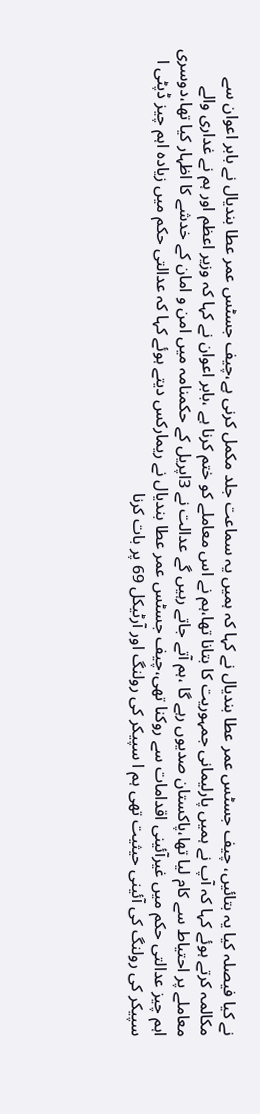نے کیا فیصلہ کیا یہ بتائیں، چیف جسٹس عمر عطا بندیال نے کہا کہ ہمیں یہ سماعت جلد مکمل کرنی ہے،چیف جسٹس عمر عطا بندیال نے بابر اعوان سے مکالمہ کرتے ہوئے کہا کہ آپ نے ہمیں پارلیمانی جمہوریت کا بتانا تھا،ہم نے اس معاملے کو ختم کرنا ہے ،بابر اعوان نے کہا کہ وزیر اعظم اور ہم نے غداری والے معاملے پر احتیاط سے کام لیا تھا،پاکستان صدیوں رہے گا ،ہم آتے جاتے رہیں گے عدالت نے 3اپریل کے حکمنامہ میں امن و امان کے خدشے کا اظہار کیا تھا،دوسری اہم چیز عدالتی حکم میں غیرآئینی اقدامات سے روکنا تھی،چیف جسٹس عمر عطا بندیال نے ریمارکس دیتے ہوئے کہا کہ عدالتی حکم میں زیادہ اہم چیز ڈپٹی ا سپیکر کی رولنگ کی آئینی حیثیت تھی ہم ا سپیکر کی رولنگ اور آرٹیکل 69 پر بات کرنا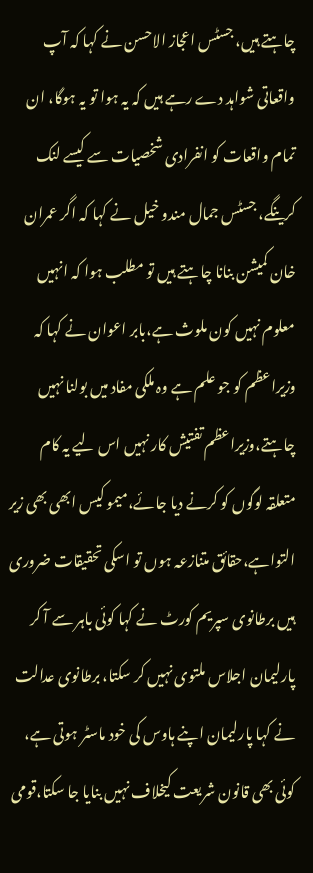چاہتے ہیں، جسٹس اعجاز الاحسن نے کہا کہ آپ واقعاتی شواہد دے رہے ہیں کہ یہ ہوا تو یہ ہوگا، ان تمام واقعات کو انفرادی شخصیات سے کیسے لنک کرینگے، جسٹس جمال مندو خیل نے کہا کہ اگر عمران خان کمیشن بنانا چاہتے ہیں تو مطلب ہوا کہ انہیں معلوم نہیں کون ملوث ہے،بابر اعوان نے کہا کہ وزیراعظم کو جو علم ہے وہ ملکی مفاد میں بولنا نہیں چاہتے،وزیراعظم تفتیش کار نہیں اس لیے یہ کام متعلقہ لوگوں کو کرنے دیا جائے،میمو کیس ابھی بھی زیر التواہے،حقائق متنازعہ ہوں تو اسکی تحقیقات ضروری ہیں برطانوی سپریم کورٹ نے کہا کوئی باہر سے آ کر پارلیمان اجلاس ملتوی نہیں کر سکتا، برطانوی عدالت نے کہا پارلیمان اپنے ہاوس کی خود ماسٹر ہوتی ہے، کوئی بھی قانون شریعت کیخلاف نہیں بنایا جا سکتا،قومی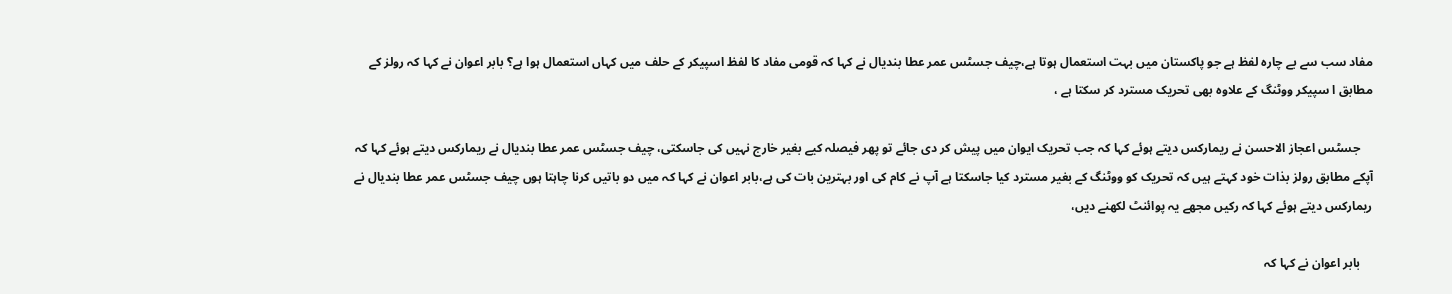مفاد سب سے بے چارہ لفظ ہے جو پاکستان میں بہت استعمال ہوتا ہے،چیف جسٹس عمر عطا بندیال نے کہا کہ قومی مفاد کا لفظ اسپیکر کے حلف میں کہاں استعمال ہوا ہے؟ بابر اعوان نے کہا کہ رولز کے مطابق ا سپیکر ووٹنگ کے علاوہ بھی تحریک مسترد کر سکتا ہے ،

    جسٹس اعجاز الاحسن نے ریمارکس دیتے ہوئے کہا کہ جب تحریک ایوان میں پیش کر دی جائے تو پھر فیصلہ کیے بغیر خارج نہیں کی جاسکتی، چیف جسٹس عمر عطا بندیال نے ریمارکس دیتے ہوئے کہا کہ آپکے مطابق رولز بذات خود کہتے ہیں کہ تحریک کو ووٹنگ کے بغیر مسترد کیا جاسکتا ہے آپ نے کام کی اور بہترین بات کی ہے،بابر اعوان نے کہا کہ میں دو باتیں کرنا چاہتا ہوں چیف جسٹس عمر عطا بندیال نے ریمارکس دیتے ہوئے کہا کہ رکیں مجھے یہ پوائنٹ لکھنے دیں،

    بابر اعوان نے کہا کہ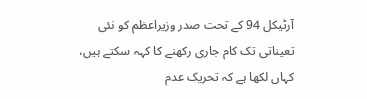آرٹیکل 94 کے تحت صدر وزیراعظم کو نئی تعیناتی تک کام جاری رکھنے کا کہہ سکتے ہیں، کہاں لکھا ہے کہ تحریک عدم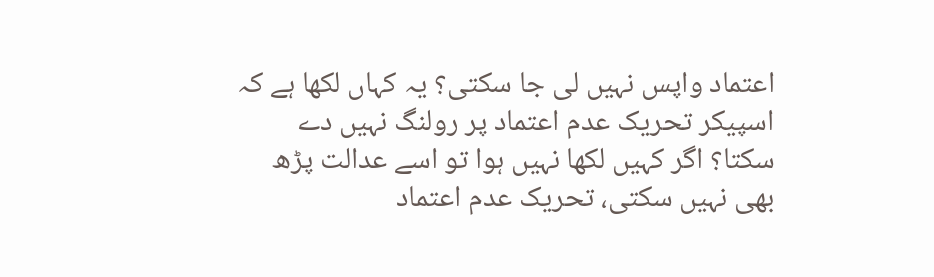اعتماد واپس نہیں لی جا سکتی؟ یہ کہاں لکھا ہے کہ اسپیکر تحریک عدم اعتماد پر رولنگ نہیں دے سکتا؟ اگر کہیں لکھا نہیں ہوا تو اسے عدالت پڑھ بھی نہیں سکتی، تحریک عدم اعتماد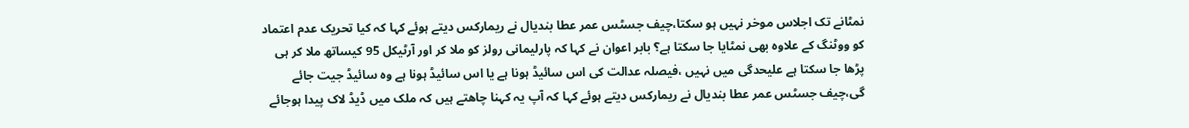نمٹانے تک اجلاس موخر نہیں ہو سکتا،چیف جسٹس عمر عطا بندیال نے ریمارکس دیتے ہوئے کہا کہ کیا تحریک عدم اعتماد کو ووٹنگ کے علاوہ بھی نمٹایا جا سکتا ہے؟ بابر اعوان نے کہا کہ پارلیمانی رولز کو ملا کر اور آرٹیکل 95 کیساتھ ملا کر ہی پڑھا جا سکتا ہے علیحدگی میں نہیں ،فیصلہ عدالت کی اس سائیڈ ہونا ہے یا اس سائیڈ ہونا ہے وہ سائیڈ جیت جائے گی،چیف جسٹس عمر عطا بندیال نے ریمارکس دیتے ہوئے کہا کہ آپ یہ کہنا چاھتے ہیں کہ ملک میں ڈیڈ لاک پیدا ہوجائے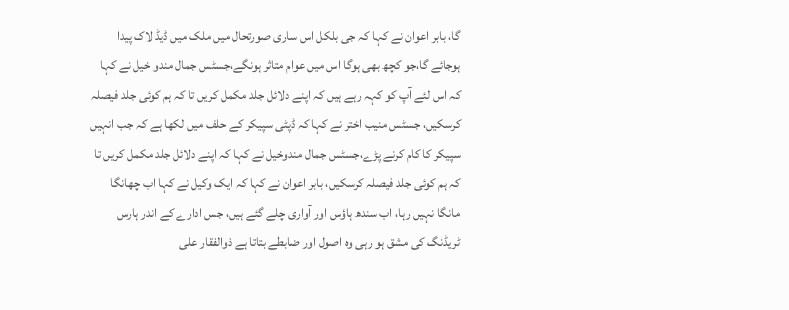گا، بابر اعوان نے کہا کہ جی بلکل اس ساری صورتحال میں ملک میں ڈیڈ لاک پیدا ہوجائے گا،جو کچھ بھی ہوگا اس میں عوام متاثر ہونگے،جسٹس جمال مندو خیل نے کہا کہ اس لئے آپ کو کہہ رہے ہیں کہ اپنے دلائل جلد مکمل کریں تا کہ ہم کوئی جلد فیصلہ کرسکیں، جسٹس منیب اختر نے کہا کہ ڈپٹی سپیکر کے حلف میں لکھا ہے کہ جب انہیں سپیکر کا کام کرنے پڑے،جسٹس جمال مندوخیل نے کہا کہ اپنے دلائل جلد مکمل کریں تا کہ ہم کوئی جلد فیصلہ کرسکیں، بابر اعوان نے کہا کہ ایک وکیل نے کہا اب چھانگا مانگا نہیں رہا، اب سندھ ہاؤس اور آواری چلے گئے ہیں، جس ادارے کے اندر ہارس ٹریڈنگ کی مشق ہو رہی وہ اصول اور ضابطے بتاتا ہے ذوالفقار علی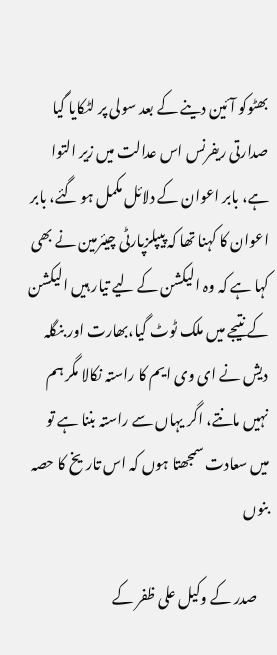بھٹوکو آئین دینے کے بعد سولی پر لٹکایا گیا صدارتی ریفرنس اس عدالت میں زیر التوا ہے، بابر اعوان کے دلائل مکمل ہو گئے، بابر اعوان کا کہنا تھا کہ پیپلزپارٹی چیئرمین نے بھی کہا ہے کہ وہ الیکشن کے لیے تیار ہیں الیکشن کے نتیجے میں ملک ٹوٹ گیا،بھارت اور بنگلہ دیش نے ای وی ایم کا راستہ نکالا مگر ہم نہیں مانتے، اگر یہاں سے راستہ بننا ہے تو میں سعادت سمجھتا ہوں کہ اس تاریخ کا حصہ بنوں

    صدر کے وکیل علی ظفر کے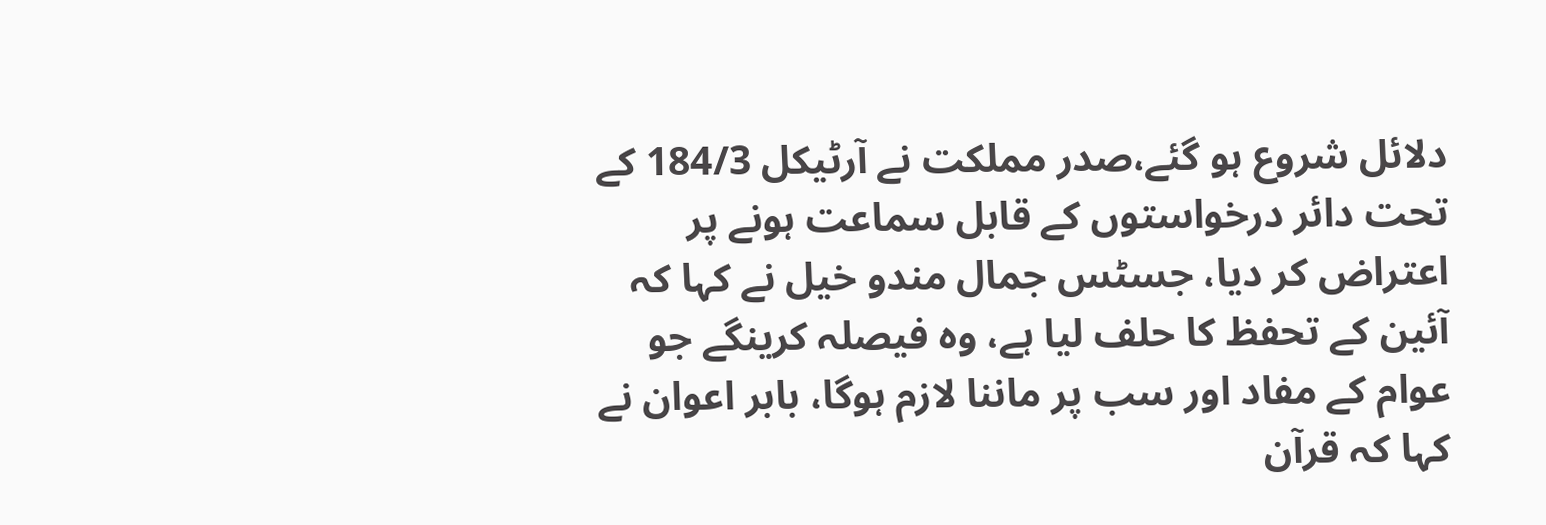دلائل شروع ہو گئے،صدر مملکت نے آرٹیکل 184/3 کے تحت دائر درخواستوں کے قابل سماعت ہونے پر اعتراض کر دیا، جسٹس جمال مندو خیل نے کہا کہ آئین کے تحفظ کا حلف لیا ہے، وہ فیصلہ کرینگے جو عوام کے مفاد اور سب پر ماننا لازم ہوگا، بابر اعوان نے کہا کہ قرآن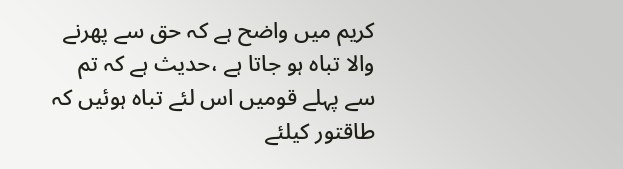کریم میں واضح ہے کہ حق سے پھرنے والا تباہ ہو جاتا ہے ،حدیث ہے کہ تم سے پہلے قومیں اس لئے تباہ ہوئیں کہ طاقتور کیلئے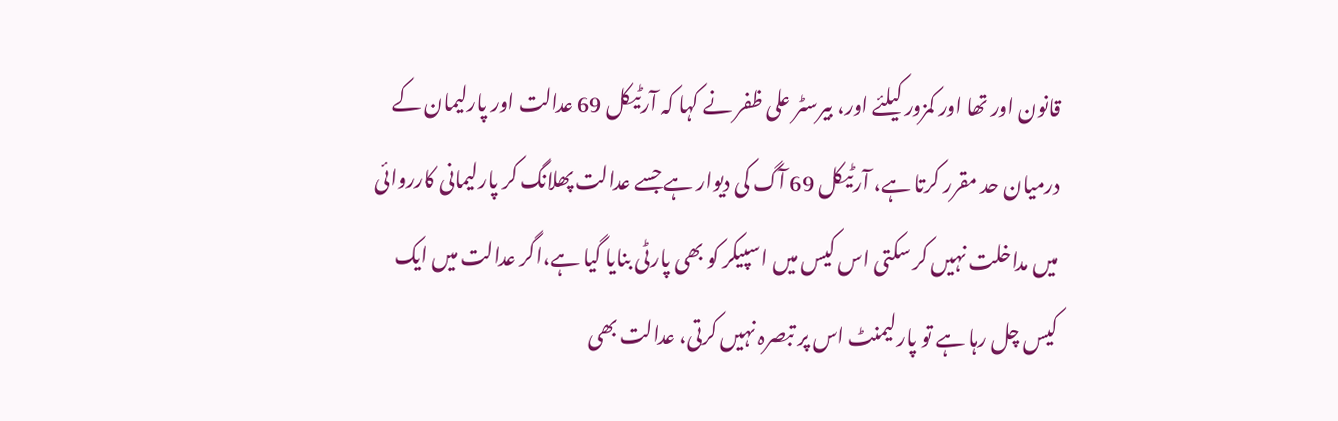قانون اور تھا اور کمزور کیلئے اور، بیرسٹر علی ظفر نے کہا کہ آرٹیکل 69 عدالت اور پارلیمان کے درمیان حد مقرر کرتا ہے، آرٹیکل 69 آگ کی دیوار ہے جسے عدالت پھلانگ کر پارلیمانی کارروائی میں مداخلت نہیں کر سکتی اس کیس میں اسپیکر کو بھی پارٹی بنایا گیا ہے،اگر عدالت میں ایک کیس چل رہا ہے تو پارلیمنٹ اس پر تبصرہ نہیں کرتی، عدالت بھی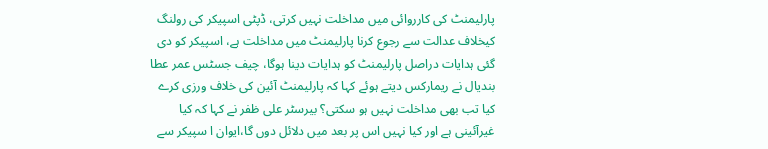پارلیمنٹ کی کارروائی میں مداخلت نہیں کرتی، ڈپٹی اسپیکر کی رولنگ کیخلاف عدالت سے رجوع کرنا پارلیمنٹ میں مداخلت ہے، اسپیکر کو دی گئی ہدایات دراصل پارلیمنٹ کو ہدایات دینا ہوگا، چیف جسٹس عمر عطا بندیال نے ریمارکس دیتے ہوئے کہا کہ پارلیمنٹ آئین کی خلاف ورزی کرے کیا تب بھی مداخلت نہیں ہو سکتی؟ بیرسٹر علی ظفر نے کہا کہ کیا غیرآئینی ہے اور کیا نہیں اس پر بعد میں دلائل دوں گا،ایوان ا سپیکر سے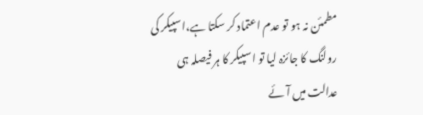مطمئن نہ ہو تو عدم اعتماد کر سکتا ہے،اسپیکر کی رولنگ کا جائزہ لیا تو ا سپیکر کا ہر فیصلہ ہی عدالت میں آئے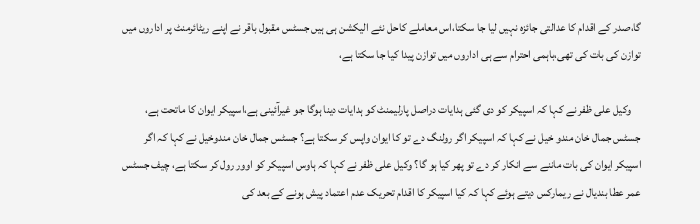گا،صدر کے اقدام کا عدالتی جائزہ نہیں لیا جا سکتا،اس معاملے کاحل نئے الیکشن ہی ہیں جسٹس مقبول باقر نے اپنے ریٹائرمنٹ پر اداروں میں توازن کی بات کی تھی،باہمی احترام سے ہی اداروں میں توازن پیدا کیا جا سکتا ہے،

    وکیل علی ظفر نے کہا کہ اسپیکر کو دی گئی ہدایات دراصل پارلیمنٹ کو ہدایات دینا ہوگا جو غیرآئینی ہے،اسپیکر ایوان کا ماتحت ہے، جسٹس جمال خان مندو خیل نے کہا کہ اسپیکر اگر رولنگ دے تو کا ایوان واپس کر سکتا ہے؟ جسٹس جمال خان مندوخیل نے کہا کہ اگر اسپیکر ایوان کی بات ماننے سے انکار کر دے تو پھر کیا ہو گا؟ وکیل علی ظفر نے کہا کہ ہاوس اسپیکر کو اوور رول کر سکتا ہے، چیف جسٹس عمر عطا بندیال نے ریمارکس دیتے ہوئے کہا کہ کیا اسپیکر کا اقدام تحریک عدم اعتماد پیش ہونے کے بعد کی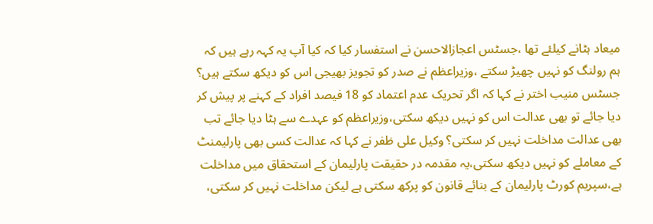میعاد ہٹانے کیلئے تھا ،جسٹس اعجازالاحسن نے استفسار کیا کہ کیا آپ یہ کہہ رہے ہیں کہ ہم رولنگ کو نہیں چھیڑ سکتے ،وزیراعظم نے صدر کو تجویز بھیجی اس کو دیکھ سکتے ہیں؟ جسٹس منیب اختر نے کہا کہ اگر تحریک عدم اعتماد کو 18 فیصد افراد کے کہنے پر پیش کر دیا جائے تو بھی عدالت اس کو نہیں دیکھ سکتی،وزیراعظم کو عہدے سے ہٹا دیا جائے تب بھی عدالت مداخلت نہیں کر سکتی؟ وکیل علی ظفر نے کہا کہ عدالت کسی بھی پارلیمنٹ کے معاملے کو نہیں دیکھ سکتی،یہ مقدمہ در حقیقت پارلیمان کے استحقاق میں مداخلت ہے،سپریم کورٹ پارلیمان کے بنائے قانون کو پرکھ سکتی ہے لیکن مداخلت نہیں کر سکتی،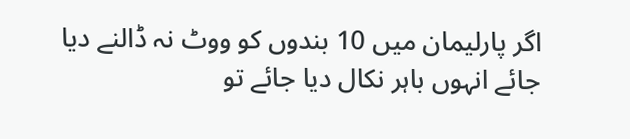اگر پارلیمان میں 10 بندوں کو ووٹ نہ ڈالنے دیا جائے انہوں باہر نکال دیا جائے تو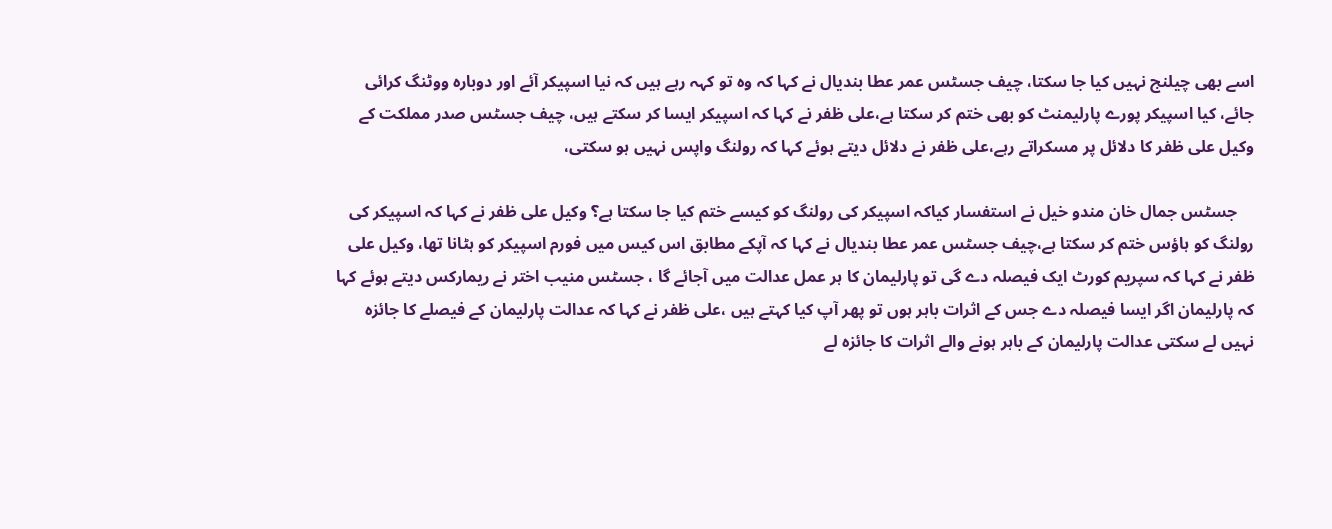اسے بھی چیلنج نہیں کیا جا سکتا، چیف جسٹس عمر عطا بندیال نے کہا کہ وہ تو کہہ رہے ہیں کہ نیا اسپیکر آئے اور دوبارہ ووٹنگ کرائی جائے، کیا اسپیکر پورے پارلیمنٹ کو بھی ختم کر سکتا ہے،علی ظفر نے کہا کہ اسپیکر ایسا کر سکتے ہیں، چیف جسٹس صدر مملکت کے وکیل علی ظفر کا دلائل پر مسکراتے رہے،علی ظفر نے دلائل دیتے ہوئے کہا کہ رولنگ واپس نہیں ہو سکتی،

    جسٹس جمال خان مندو خیل نے استفسار کیاکہ اسپیکر کی رولنگ کو کیسے ختم کیا جا سکتا ہے؟ وکیل علی ظفر نے کہا کہ اسپیکر کی رولنگ کو ہاؤس ختم کر سکتا ہے،چیف جسٹس عمر عطا بندیال نے کہا کہ آپکے مطابق اس کیس میں فورم اسپیکر کو ہٹانا تھا، وکیل علی ظفر نے کہا کہ سپریم کورٹ ایک فیصلہ دے گی تو پارلیمان کا ہر عمل عدالت میں آجائے گا ، جسٹس منیب اختر نے ریمارکس دیتے ہوئے کہا کہ پارلیمان اگر ایسا فیصلہ دے جس کے اثرات باہر ہوں تو پھر آپ کیا کہتے ہیں ،علی ظفر نے کہا کہ عدالت پارلیمان کے فیصلے کا جائزہ نہیں لے سکتی عدالت پارلیمان کے باہر ہونے والے اثرات کا جائزہ لے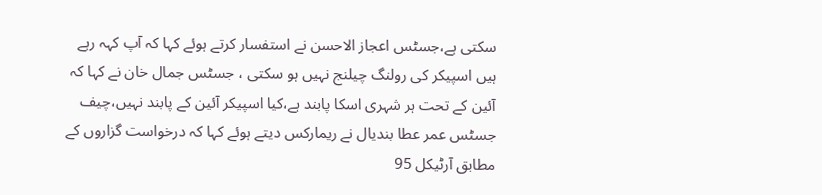سکتی ہے،جسٹس اعجاز الاحسن نے استفسار کرتے ہوئے کہا کہ آپ کہہ رہے ہیں اسپیکر کی رولنگ چیلنج نہیں ہو سکتی ، جسٹس جمال خان نے کہا کہ آئین کے تحت ہر شہری اسکا پابند ہے،کیا اسپیکر آئین کے پابند نہیں،چیف جسٹس عمر عطا بندیال نے ریمارکس دیتے ہوئے کہا کہ درخواست گزاروں کے مطابق آرٹیکل 95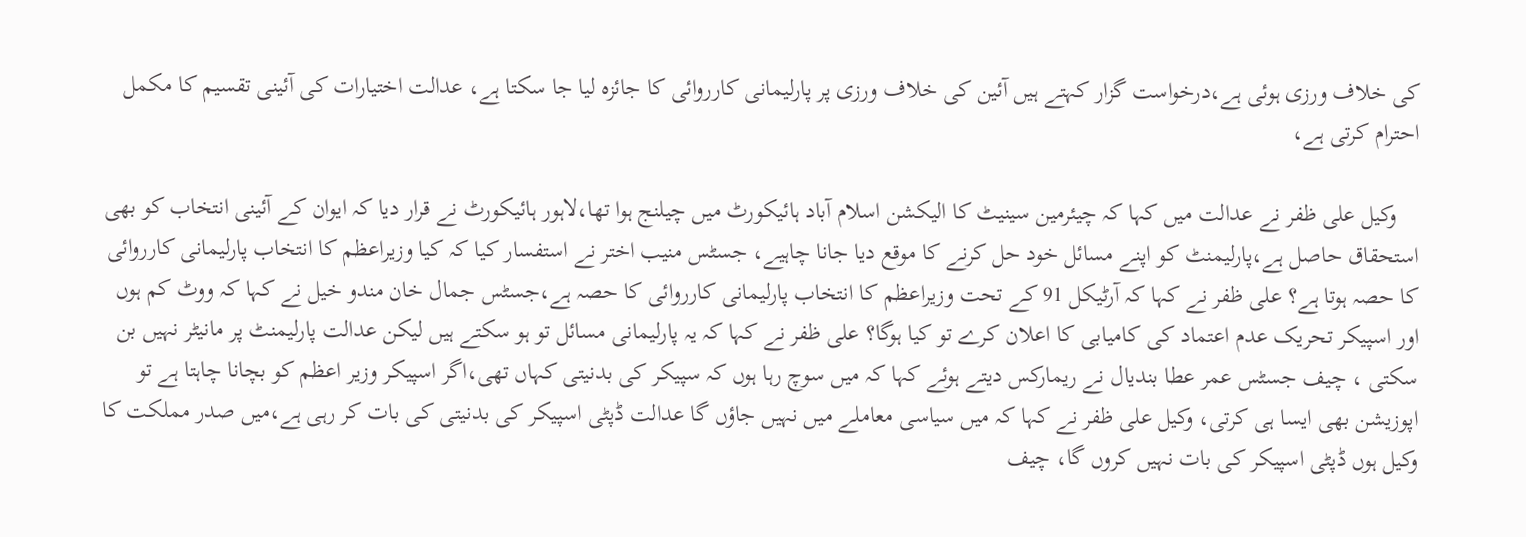کی خلاف ورزی ہوئی ہے،درخواست گزار کہتے ہیں آئین کی خلاف ورزی پر پارلیمانی کارروائی کا جائزہ لیا جا سکتا ہے، عدالت اختیارات کی آئینی تقسیم کا مکمل احترام کرتی ہے،

    وکیل علی ظفر نے عدالت میں کہا کہ چیئرمین سینیٹ کا الیکشن اسلام آباد ہائیکورٹ میں چیلنج ہوا تھا،لاہور ہائیکورٹ نے قرار دیا کہ ایوان کے آئینی انتخاب کو بھی استحقاق حاصل ہے،پارلیمنٹ کو اپنے مسائل خود حل کرنے کا موقع دیا جانا چاہیے، جسٹس منیب اختر نے استفسار کیا کہ کیا وزیراعظم کا انتخاب پارلیمانی کارروائی کا حصہ ہوتا ہے؟ علی ظفر نے کہا کہ آرٹیکل 91 کے تحت وزیراعظم کا انتخاب پارلیمانی کارروائی کا حصہ ہے،جسٹس جمال خان مندو خیل نے کہا کہ ووٹ کم ہوں اور اسپیکر تحریک عدم اعتماد کی کامیابی کا اعلان کرے تو کیا ہوگا؟ علی ظفر نے کہا کہ یہ پارلیمانی مسائل تو ہو سکتے ہیں لیکن عدالت پارلیمنٹ پر مانیٹر نہیں بن سکتی ، چیف جسٹس عمر عطا بندیال نے ریمارکس دیتے ہوئے کہا کہ میں سوچ رہا ہوں کہ سپیکر کی بدنیتی کہاں تھی،اگر اسپیکر وزیر اعظم کو بچانا چاہتا ہے تو اپوزیشن بھی ایسا ہی کرتی، وکیل علی ظفر نے کہا کہ میں سیاسی معاملے میں نہیں جاؤں گا عدالت ڈپٹی اسپیکر کی بدنیتی کی بات کر رہی ہے،میں صدر مملکت کا وکیل ہوں ڈپٹی اسپیکر کی بات نہیں کروں گا، چیف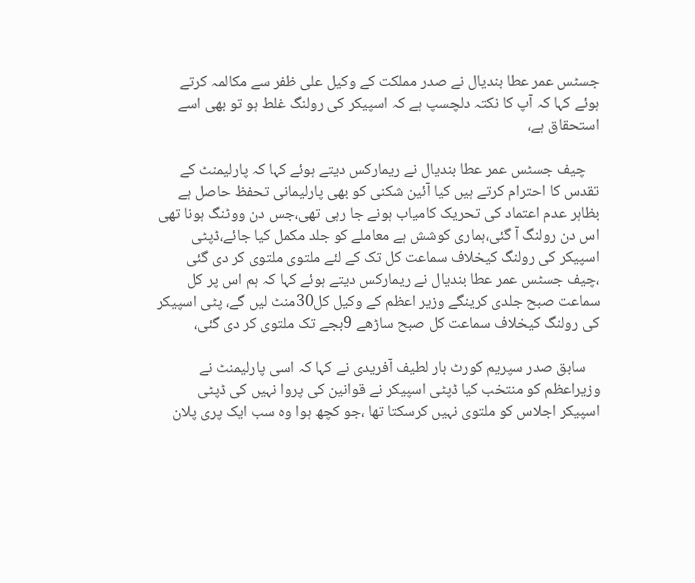جسٹس عمر عطا بندیال نے صدر مملکت کے وکیل علی ظفر سے مکالمہ کرتے ہوئے کہا کہ آپ کا نکتہ دلچسپ ہے کہ اسپیکر کی رولنگ غلط ہو تو بھی اسے استحقاق ہے،

    چیف جسٹس عمر عطا بندیال نے ریمارکس دیتے ہوئے کہا کہ پارلیمنٹ کے تقدس کا احترام کرتے ہیں کیا آئین شکنی کو بھی پارلیمانی تحفظ حاصل ہے بظاہر عدم اعتماد کی تحریک کامیاب ہونے جا رہی تھی،جس دن ووٹنگ ہونا تھی اس دن رولنگ آ گئی،ہماری کوشش ہے معاملے کو جلد مکمل کیا جائے،ڈپٹی اسپیکر کی رولنگ کیخلاف سماعت کل تک کے لئے ملتوی ملتوی کر دی گئی ،چیف جسٹس عمر عطا بندیال نے ریمارکس دیتے ہوئے کہا کہ ہم اس پر کل سماعت صبح جلدی کرینگے وزیر اعظم کے وکیل کل30منٹ لیں گے، پٹی اسپیکر کی رولنگ کیخلاف سماعت کل صبح ساڑھے 9بجے تک ملتوی کر دی گئی،

    سابق صدر سپریم کورٹ بار لطیف آفریدی نے کہا کہ اسی پارلیمنٹ نے وزیراعظم کو منتخب کیا ڈپٹی اسپیکر نے قوانین کی پروا نہیں کی ڈپٹی اسپیکر اجلاس کو ملتوی نہیں کرسکتا تھا ،جو کچھ ہوا وہ سب ایک پری پلان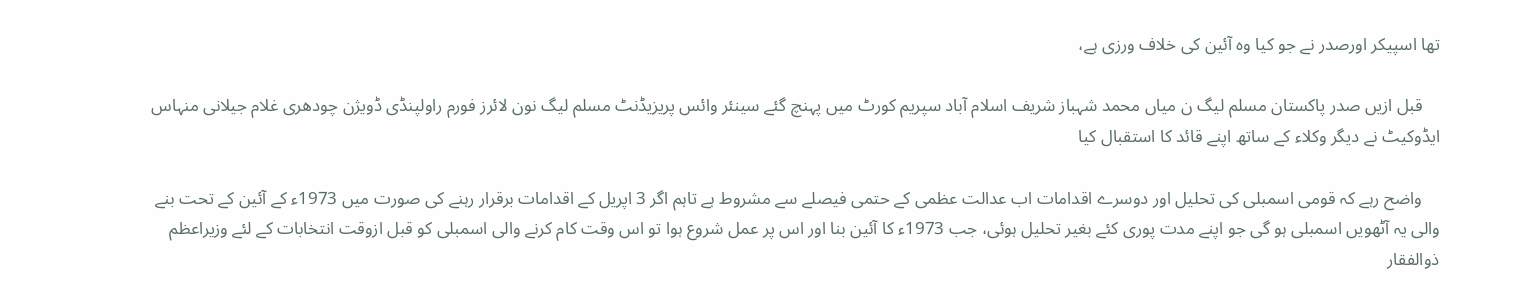تھا اسپیکر اورصدر نے جو کیا وہ آئین کی خلاف ورزی ہے،

    قبل ازیں صدر پاکستان مسلم لیگ ن میاں محمد شہباز شریف اسلام آباد سپریم کورٹ میں پہنچ گئے سینئر وائس پریزیڈنٹ مسلم لیگ نون لائرز فورم راولپنڈی ڈویژن چودھری غلام جیلانی منہاس ایڈوکیٹ نے دیگر وکلاء کے ساتھ اپنے قائد کا استقبال کیا

    واضح رہے کہ قومی اسمبلی کی تحلیل اور دوسرے اقدامات اب عدالت عظمی کے حتمی فیصلے سے مشروط ہے تاہم اگر 3 اپریل کے اقدامات برقرار رہنے کی صورت میں 1973ء کے آئین کے تحت بنے والی یہ آٹھویں اسمبلی ہو گی جو اپنے مدت پوری کئے بغیر تحلیل ہوئی، جب 1973ء کا آئین بنا اور اس پر عمل شروع ہوا تو اس وقت کام کرنے والی اسمبلی کو قبل ازوقت انتخابات کے لئے وزیراعظم ذوالفقار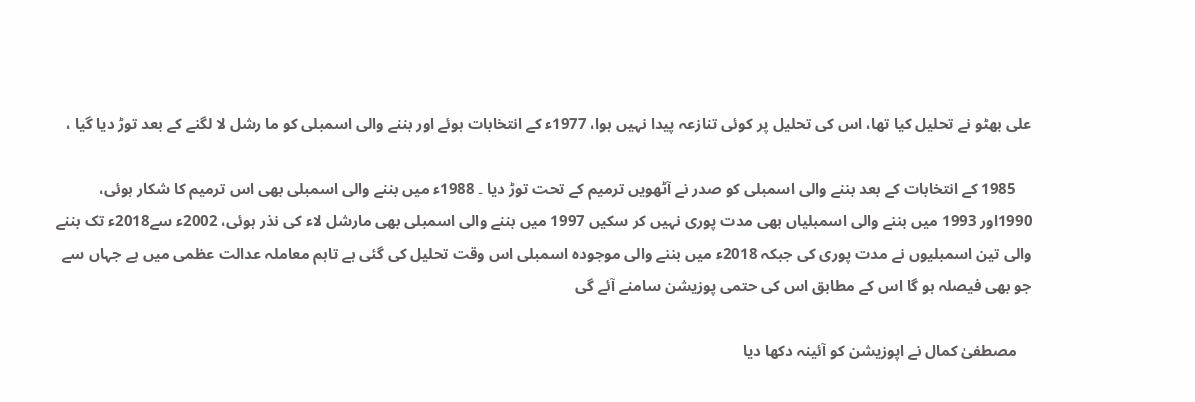علی بھٹو نے تحلیل کیا تھا، اس کی تحلیل پر کوئی تنازعہ پیدا نہیں ہوا، 1977ء کے انتخابات ہوئے اور بننے والی اسمبلی کو ما رشل لا لگنے کے بعد توڑ دیا گیا ،

    1985 کے انتخابات کے بعد بننے والی اسمبلی کو صدر نے آٹھویں ترمیم کے تحت توڑ دیا ۔ 1988ء میں بننے والی اسمبلی بھی اس ترمیم کا شکار ہوئی، 1990اور 1993 میں بننے والی اسمبلیاں بھی مدت پوری نہیں کر سکیں 1997 میں بننے والی اسمبلی بھی مارشل لاء کی نذر ہوئی، 2002ء سے2018ء تک بننے والی تین اسمبلیوں نے مدت پوری کی جبکہ 2018ء میں بننے والی موجودہ اسمبلی اس وقت تحلیل کی گئی ہے تاہم معاملہ عدالت عظمی میں ہے جہاں سے جو بھی فیصلہ ہو گا اس کے مطابق اس کی حتمی پوزیشن سامنے آئے گی

    مصطفیٰ کمال نے اپوزیشن کو آئینہ دکھا دیا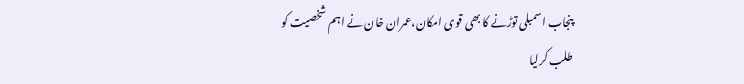پنجاب اسمبلی توڑنے کا بھی قوی امکان،عمران خان نے اہم شخصیت کو طلب کرلیا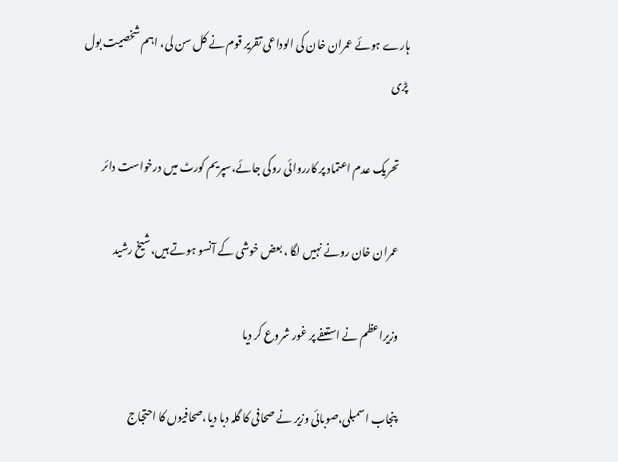ہارے ہوئے عمران خان کی الوداعی تقریر قوم نے کل سن لی، اہم شخصیت بول پڑی

    تحریک عدم اعتماد پر کارروائی روکی جائے،سپریم کورٹ میں درخواست دائر

    عمران خان رونے نہیں لگا ، بعض خوشی کے آنسو ہوتے ہیں،شیخ رشید

    وزیراعظم نے استعفے پر غور شروع کر دیا

    پنجاب اسمبلی،صوبائی وزیر نے صحافی کا گلہ دبا دیا،صحافیوں کا احتجاج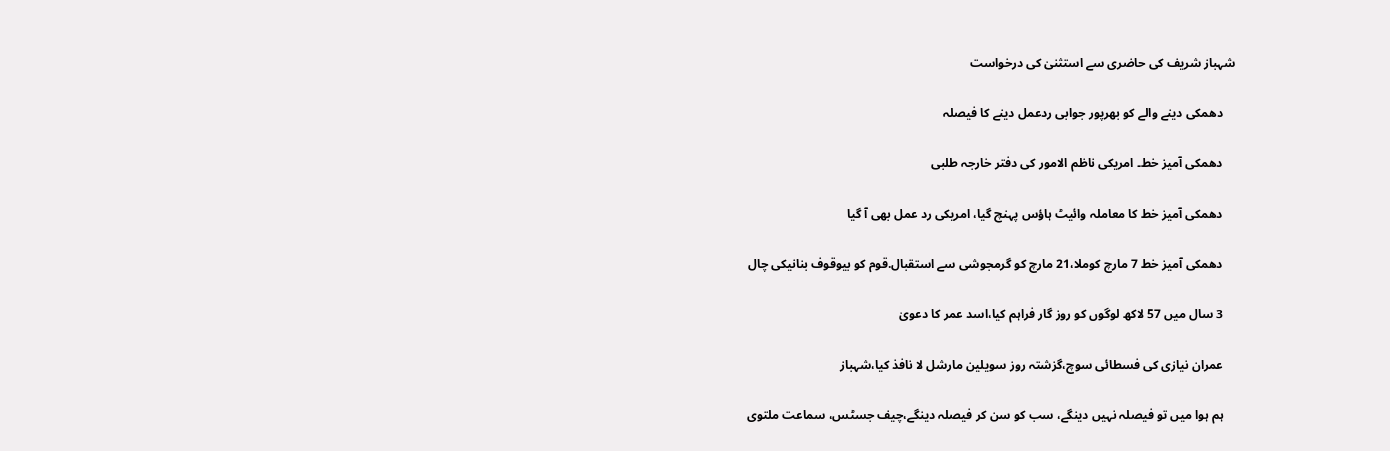شہباز شریف کی حاضری سے استثنیٰ کی درخواست

    دھمکی دینے والے کو بھرپور جوابی ردعمل دینے کا فیصلہ

    دھمکی آمیز خط۔ امریکی ناظم الامور کی دفتر خارجہ طلبی

    دھمکی آمیز خط کا معاملہ وائیٹ ہاؤس پہنچ گیا، امریکی رد عمل بھی آ گیا

    دھمکی آمیز خط 7 مارچ کوملا،21 مارچ کو گرمجوشی سے استقبال.قوم کو بیوقوف بنانیکی چال

    3 سال میں 57 لاکھ لوگوں کو روز گار فراہم کیا،اسد عمر کا دعویٰ

    عمران نیازی کی فسطائی سوچ،گزشتہ روز سویلین مارشل لا نافذ کیا،شہباز

    ہم ہوا میں تو فیصلہ نہیں دینگے، سب کو سن کر فیصلہ دینگے،چیف جسٹس، سماعت ملتوی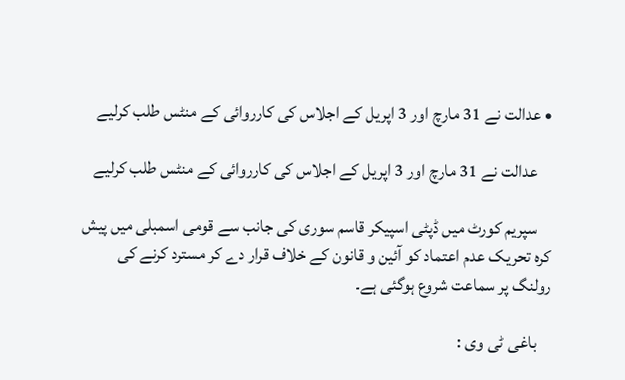• عدالت نے 31 مارچ اور 3 اپریل کے اجلاس کی کارروائی کے منٹس طلب کرلیے

    عدالت نے 31 مارچ اور 3 اپریل کے اجلاس کی کارروائی کے منٹس طلب کرلیے

    سپریم کورٹ میں ڈپٹی اسپیکر قاسم سوری کی جانب سے قومی اسمبلی میں پیش کرہ تحریک عدم اعتماد کو آئین و قانون کے خلاف قرار دے کر مسترد کرنے کی رولنگ پر سماعت شروع ہوگئی ہے۔

    باغی ٹی وی :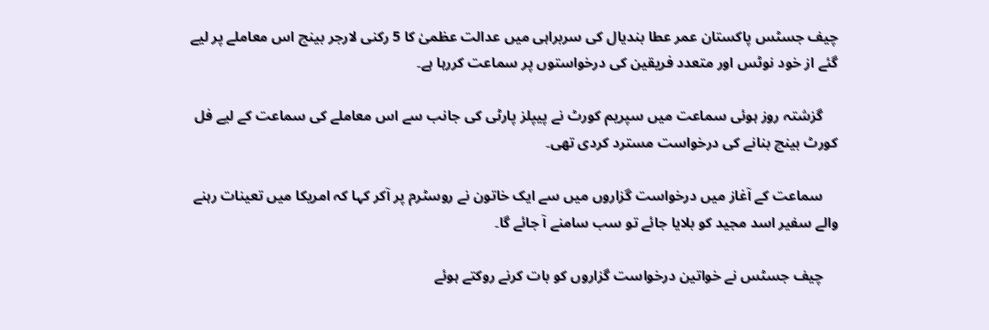چیف جسٹس پاکستان عمر عطا بندیال کی سربراہی میں عدالت عظمیٰ کا 5 رکنی لارجر بینچ اس معاملے پر لیے گئے از خود نوٹس اور متعدد فریقین کی درخواستوں پر سماعت کررہا ہے۔

    گزشتہ روز ہوئی سماعت میں سپریم کورٹ نے پیپلز پارٹی کی جانب سے اس معاملے کی سماعت کے لیے فل کورٹ بینچ بنانے کی درخواست مسترد کردی تھی۔

    سماعت کے آغاز میں درخواست گزاروں میں سے ایک خاتون نے روسٹرم پر آکر کہا کہ امریکا میں تعینات رہنے والے سفیر اسد مجید کو بلایا جائے تو سب سامنے آ جائے گا۔

    چیف جسٹس نے خواتین درخواست گزاروں کو بات کرنے روکتے ہوئے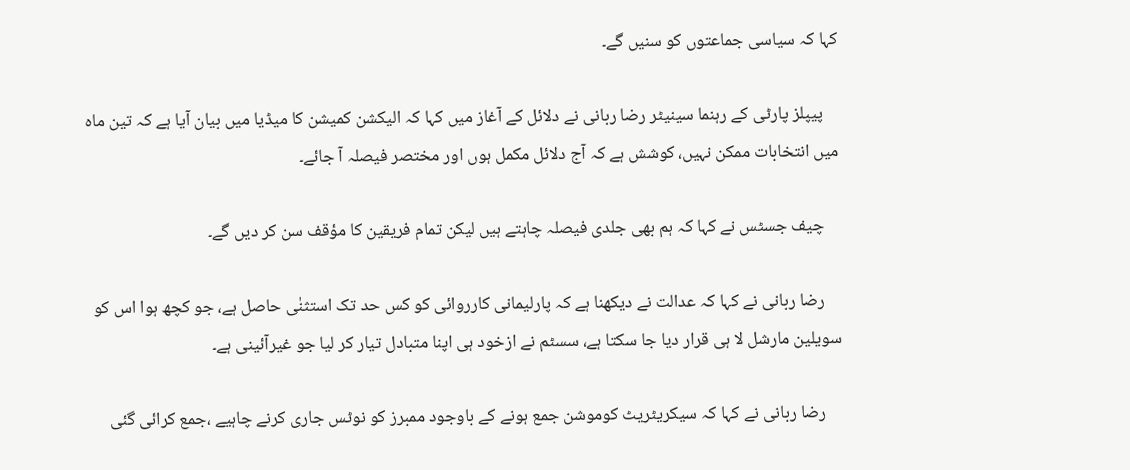کہا کہ سیاسی جماعتوں کو سنیں گے۔

    پیپلز پارٹی کے رہنما سینیٹر رضا ربانی نے دلائل کے آغاز میں کہا کہ الیکشن کمیشن کا میڈیا میں بیان آیا ہے کہ تین ماہ میں انتخابات ممکن نہیں، کوشش ہے کہ آج دلائل مکمل ہوں اور مختصر فیصلہ آ جائے۔

    چیف جسٹس نے کہا کہ ہم بھی جلدی فیصلہ چاہتے ہیں لیکن تمام فریقین کا مؤقف سن کر دیں گے۔

    رضا ربانی نے کہا کہ عدالت نے دیکھنا ہے کہ پارلیمانی کارروائی کو کس حد تک استثنٰی حاصل ہے، جو کچھ ہوا اس کو سویلین مارشل لا ہی قرار دیا جا سکتا ہے، سسٹم نے ازخود ہی اپنا متبادل تیار کر لیا جو غیرآئینی ہے۔

    رضا ربانی نے کہا کہ سیکریٹریٹ کوموشن جمع ہونے کے باوجود ممبرز کو نوٹس جاری کرنے چاہیے ،جمع کرائی گئی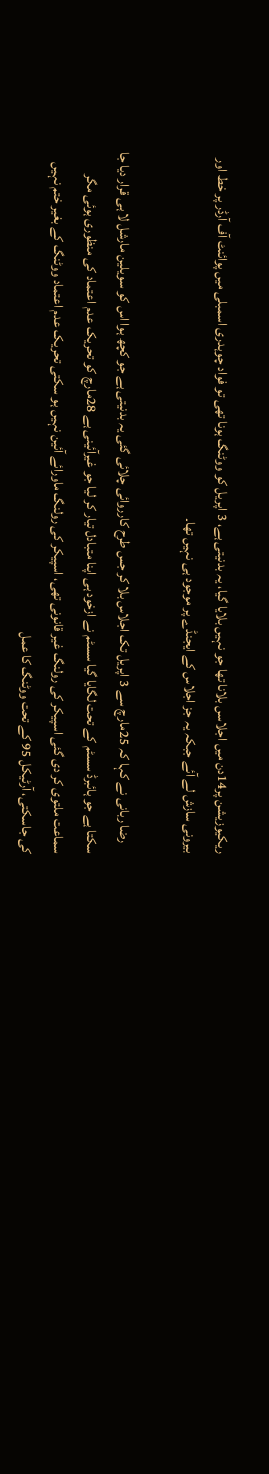ریکیوزیشن پر14دن میں اجلاسں بلانا تھا جو نہیں بلایا گیا، یہ بدنیتی ہے، 3 اپریل کو ووٹنگ ہونا تھی تو فواد چوہدری اسمبلی میں پوائنٹ آف آرڈر پر خط اور بیرونی سازش لے آئے جبکہ یہ جز اجلاس کے ایجنڈے پر موجود ہی نہیں تھا۔

    رضا ربانی نے کہا کہ 25مارچ سے 3 اپریل تک اجلاس بلا کر جس طرح کارروائی چلائی گئی یہ بدنیتی ہے جو کچھ ہوا اس کو سویلین مارشل لا ہی قرار دیا جا سکتا ہے جو ہائبرڈ سسٹم کے تحت لگایا گیا سسٹم نے ازخود ہی اپنا متبادل تیار کر لیا جو غیرآئینی ہے 28مارچ کو تحریک عدم اعتماد کی منظوری ہوئی مگر سماعت ملتوی کر دی گئی اسپیکر کی رولنگ غیر قانونی تھی، اسپیکر کی رولنگ ماورائے آئین نہیں ہو سکتی تحریک عدم اعتماد ووٹنگ کے بغیر ختم نہیں کی جاسکتی، آرٹیکل 95 کے تحت ووٹنگ کا عمل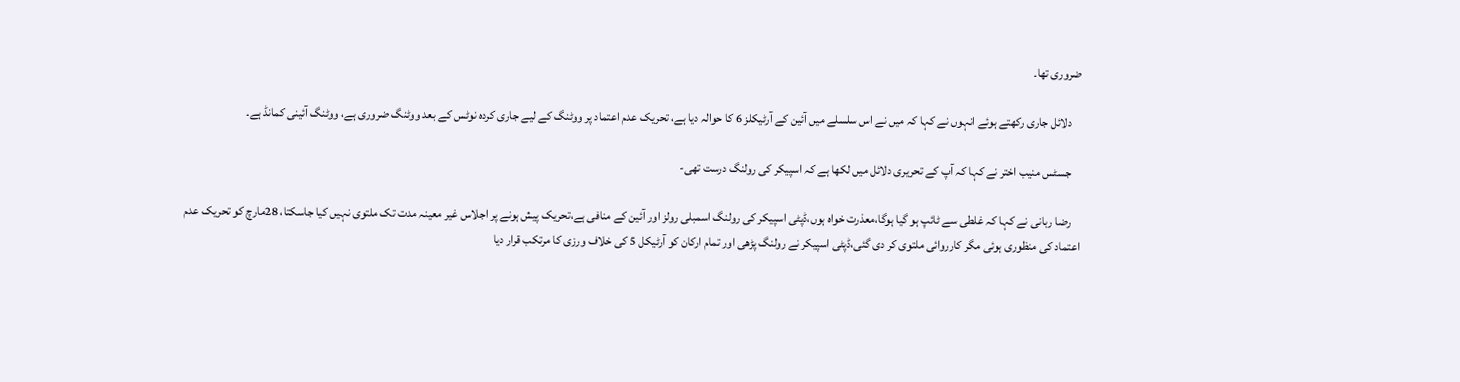ضروری تھا۔

    دلائل جاری رکھتے ہوئے انہوں نے کہا کہ میں نے اس سلسلے میں آئین کے آرٹیکلز 6 کا حوالہ دیا ہے، تحریک عدم اعتماد پر ووٹنگ کے لیے جاری کردہ نوٹس کے بعد ووٹنگ ضروری ہے، ووٹنگ آئینی کمانڈ ہے۔

    جسٹس منیب اختر نے کہا کہ آپ کے تحریری دلائل میں لکھا ہے کہ اسپیکر کی رولنگ درست تھی-

    رضا ربانی نے کہا کہ غلطی سے ٹائپ ہو گیا ہوگا،معذرت خواہ ہوں،ڈپٹی اسپیکر کی رولنگ اسمبلی رولز اور آئین کے منافی ہے،تحریک پیش ہونے پر اجلاس غیر معینہ مدت تک ملتوی نہیں کیا جاسکتا، 28مارچ کو تحریک عدم اعتماد کی منظوری ہوئی مگر کارروائی ملتوی کر دی گئی،ڈپٹی اسپیکر نے رولنگ پڑھی اور تمام ارکان کو آرٹیکل 5 کی خلاف ورزی کا مرتکب قرار دیا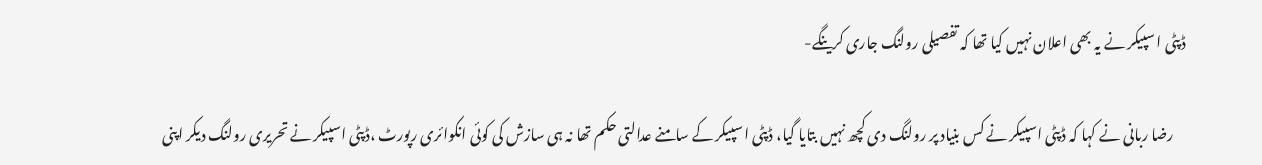ڈپٹی ا سپیکر نے یہ بھی اعلان نہیں کیا تھا کہ تفصیلی رولنگ جاری کرینگے-

    رضا ربانی نے کہا کہ ڈپٹی اسپیکر نے کس بنیاد پر رولنگ دی کچھ نہیں بتایا گیا، ڈپٹی ا سپیکر کے سامنے عدالتی حکم تھا نہ ہی سازش کی کوئی انکوائری رپورٹ ،ڈپٹی اسپیکر نے تحریری رولنگ دیکر اپنی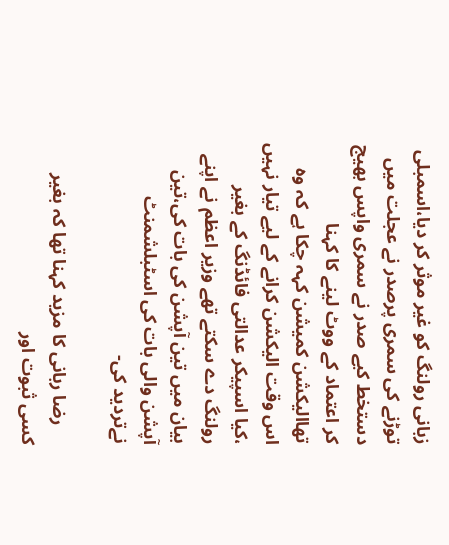زبانی رولنگ کو غیر موثر کر دیا،اسمبلی توڑنے کی سمری پرصدر نے عجلت میں دستخط کیے صدر نے سمری واپس بھیج کر اعتماد کے ووٹ لینے کا کہنا تھاالیکشن کمیشن کہہ چکا ہے کہ وہ اس وقت الیکشن کرانے کے لیے تیار نہیں ،کیا اسپیکر عدالتی فائڈنگ کے بغیر رولنگ دے سکتے تھے وزیر اعظم نے اپنے بیان میں تین آپشن کی بات کی،تین آپشن والی بات کی اسٹبلشمنٹ نےتردید کی-

    رضا ربانی کا مزید کہنا تھا کہ بغیر کسی ثبوت اور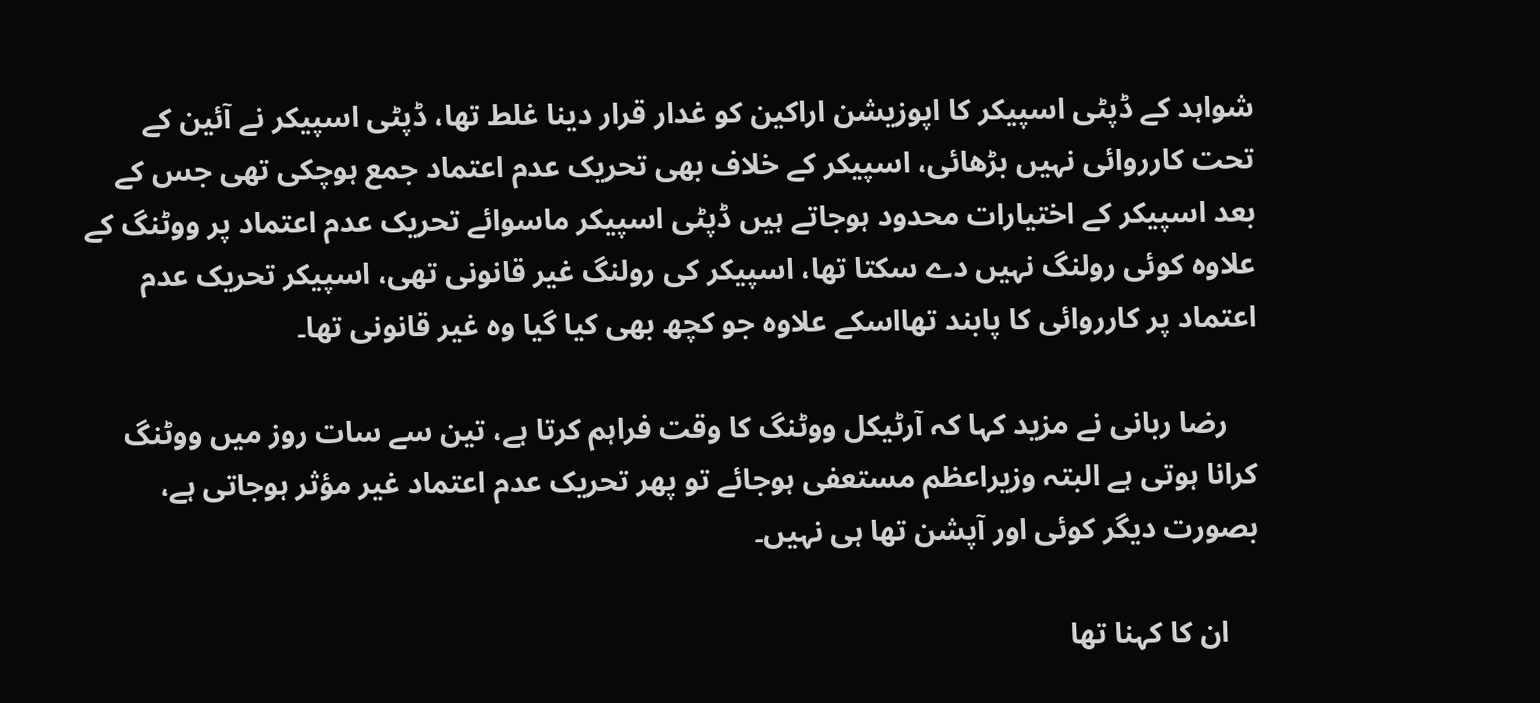شواہد کے ڈپٹی اسپیکر کا اپوزیشن اراکین کو غدار قرار دینا غلط تھا، ڈپٹی اسپیکر نے آئین کے تحت کارروائی نہیں بڑھائی، اسپیکر کے خلاف بھی تحریک عدم اعتماد جمع ہوچکی تھی جس کے بعد اسپیکر کے اختیارات محدود ہوجاتے ہیں ڈپٹی اسپیکر ماسوائے تحریک عدم اعتماد پر ووٹنگ کے علاوہ کوئی رولنگ نہیں دے سکتا تھا، اسپیکر کی رولنگ غیر قانونی تھی، اسپیکر تحریک عدم اعتماد پر کارروائی کا پابند تھااسکے علاوہ جو کچھ بھی کیا گیا وہ غیر قانونی تھا۔

    رضا ربانی نے مزید کہا کہ آرٹیکل ووٹنگ کا وقت فراہم کرتا ہے، تین سے سات روز میں ووٹنگ کرانا ہوتی ہے البتہ وزیراعظم مستعفی ہوجائے تو پھر تحریک عدم اعتماد غیر مؤثر ہوجاتی ہے، بصورت دیگر کوئی اور آپشن تھا ہی نہیں۔

    ان کا کہنا تھا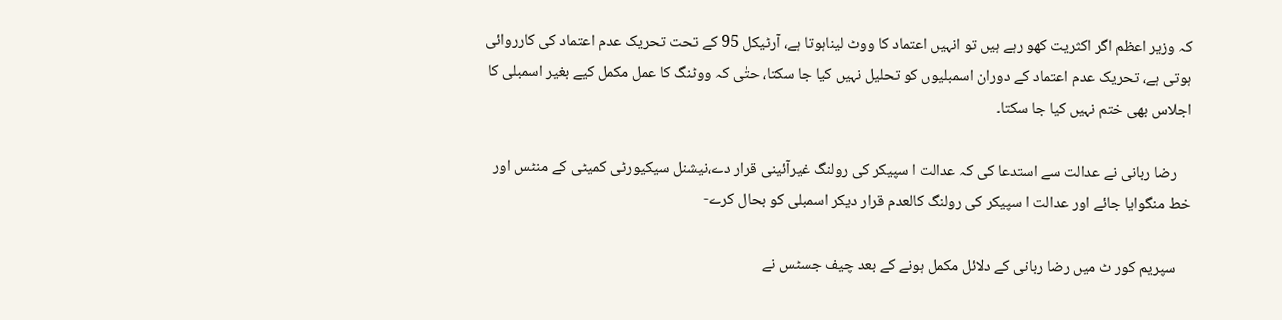کہ وزیر اعظم اگر اکثریت کھو رہے ہیں تو انہیں اعتماد کا ووٹ لیناہوتا ہے، آرٹیکل 95 کے تحت تحریک عدم اعتماد کی کارروائی ہوتی ہے، تحریک عدم اعتماد کے دوران اسمبلیوں کو تحلیل نہیں کیا جا سکتا، حتٰی کہ ووٹنگ کا عمل مکمل کیے بغیر اسمبلی کا اجلاس بھی ختم نہیں کیا جا سکتا۔

    رضا ربانی نے عدالت سے استدعا کی کہ عدالت ا سپیکر کی رولنگ غیرآئینی قرار دے،نیشنل سیکیورٹی کمیٹی کے منٹس اور خط منگوایا جائے اور عدالت ا سپیکر کی رولنگ کالعدم قرار دیکر اسمبلی کو بحال کرے-

    سپریم کور ٹ میں رضا ربانی کے دلائل مکمل ہونے کے بعد چیف جسٹس نے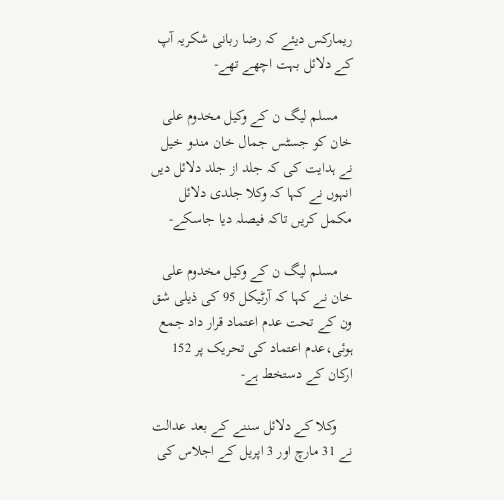ریمارکس دیئے کہ رضا ربانی شکریہ آپ کے دلائل بہت اچھے تھے-

    مسلم لیگ ن کے وکیل مخدوم علی خان کو جسٹس جمال خان مندو خیل نے ہدایت کی کہ جلد از جلد دلائل دیں انہوں نے کہا کہ وکلا جلدی دلائل مکمل کریں تاکہ فیصلہ دیا جاسکے-

    مسلم لیگ ن کے وکیل مخدوم علی خان نے کہا کہ آرٹیکل 95 کی ذیلی شق ون کے تحت عدم اعتماد قرار داد جمع ہوئی،عدم اعتماد کی تحریک پر 152 ارکان کے دستخط ہے-

    وکلا کے دلائل سننے کے بعد عدالت نے 31 مارچ اور 3 اپریل کے اجلاس کی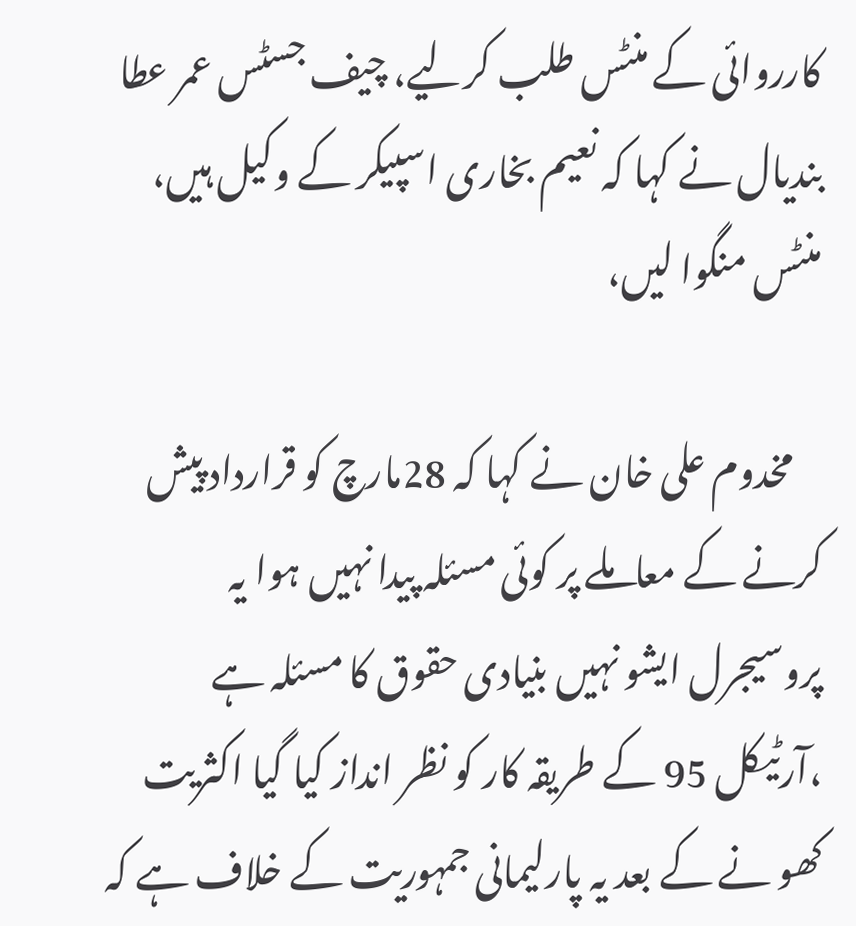کارروائی کے منٹس طلب کرلیے، چیف جسٹس عمر عطا بندیال نے کہا کہ نعیم بخاری اسپیکر کے وکیل ہیں، منٹس منگوا لیں،

    مخدوم علی خان نے کہا کہ 28مارچ کو قرارداد پیش کرنے کے معاملے پر کوئی مسئلہ پیدا نہیں ہوا یہ پروسیجرل ایشو نہیں بنیادی حقوق کا مسئلہ ہے ،آرٹیکل 95 کے طریقہ کار کو نظر انداز کیا گیا اکثریت کھو نے کے بعد یہ پارلیمانی جمہوریت کے خلاف ہے کہ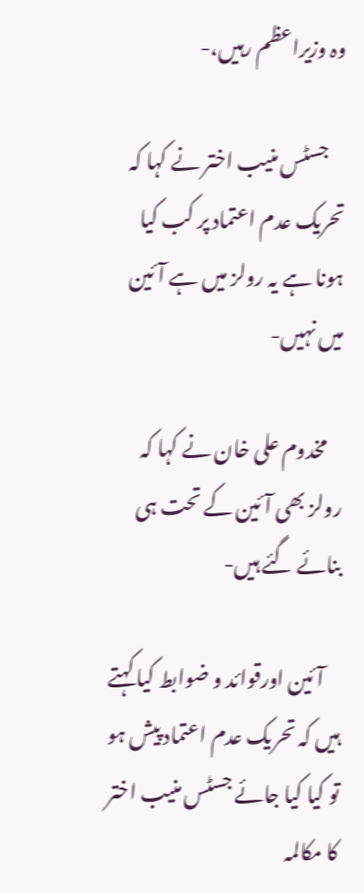وہ وزیراعظم رہیں،-

    جسٹس منیب اختر نے کہا کہ تحریک عدم اعتماد پر کب کیا ہونا ہے یہ رولز میں ہے آئین میں نہیں-

    مخدوم علی خان نے کہا کہ رولز بھی آئین کے تحت ہی بنائے گئے ہیں-

    آئین اورقوائد و ضوابط کیا کہتے ہیں کہ تحریک عدم اعتماد پیش ہو تو کیا کیا جائے جسٹس منیب اختر کا مکالمہ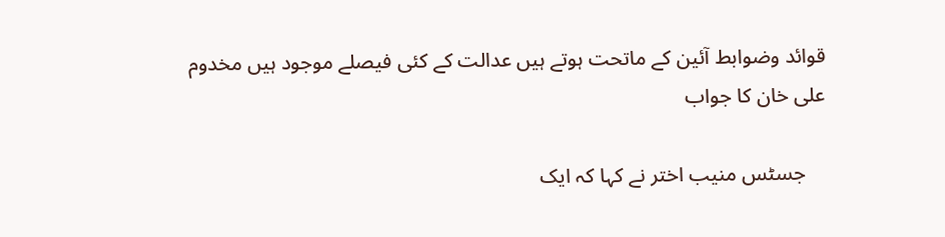قوائد وضوابط آئین کے ماتحت ہوتے ہیں عدالت کے کئی فیصلے موجود ہیں مخدوم علی خان کا جواب

    جسٹس منیب اختر نے کہا کہ ایک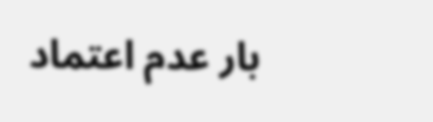بار عدم اعتماد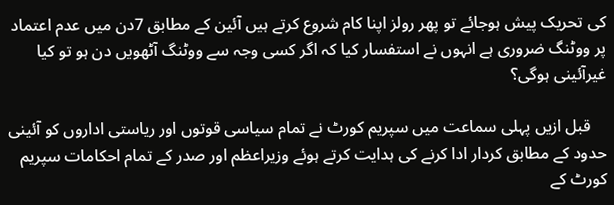کی تحریک پیش ہوجائے تو پھر رولز اپنا کام شروع کرتے ہیں آئین کے مطابق 7دن میں عدم اعتماد پر ووٹنگ ضروری ہے انہوں نے استفسار کیا کہ اگر کسی وجہ سے ووٹنگ آٹھویں دن ہو تو کیا غیرآئینی ہوگی؟

    قبل ازیں پہلی سماعت میں سپریم کورٹ نے تمام سیاسی قوتوں اور ریاستی اداروں کو آئینی حدود کے مطابق کردار ادا کرنے کی ہدایت کرتے ہوئے وزیراعظم اور صدر کے تمام احکامات سپریم کورٹ کے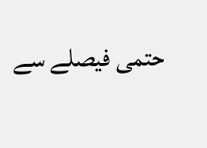حتمی فیصلے سے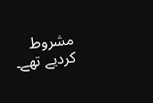مشروط کردیے تھے۔